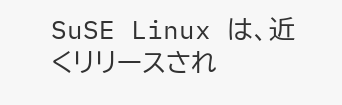SuSE Linux は、近くリリースされ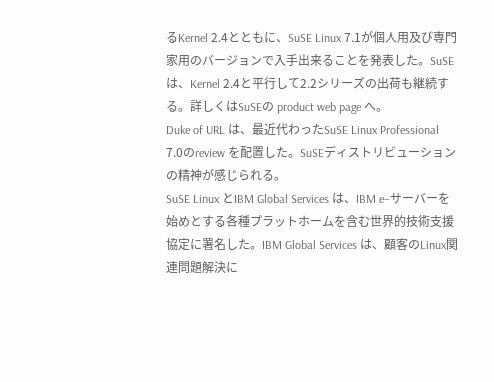るKernel 2.4とともに、SuSE Linux 7.1が個人用及び専門家用のバージョンで入手出来ることを発表した。SuSE は、Kernel 2.4と平行して2.2シリーズの出荷も継続する。詳しくはSuSEの product web page へ。
Duke of URL は、最近代わったSuSE Linux Professional 7.0のreview を配置した。SuSEディストリビューションの精神が感じられる。
SuSE Linux とIBM Global Services は、IBM e−サーバーを始めとする各種プラットホームを含む世界的技術支援協定に署名した。IBM Global Services は、顧客のLinux関連問題解決に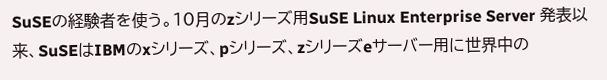SuSEの経験者を使う。10月のzシリーズ用SuSE Linux Enterprise Server 発表以来、SuSEはIBMのxシリーズ、pシリーズ、zシリーズeサーバー用に世界中の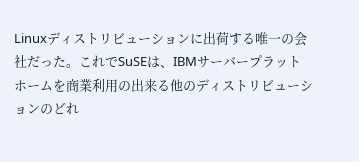Linuxディストリビューションに出荷する唯一の会社だった。これでSuSEは、IBMサーバープラットホームを商業利用の出来る他のディストリビューションのどれ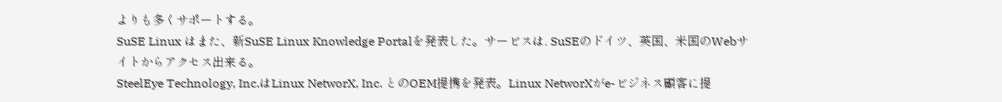よりも多くサポートする。
SuSE Linux はまた、新SuSE Linux Knowledge Portalを発表した。サービスは. SuSEのドイツ、英国、米国のWebサイトからアクセス出来る。
SteelEye Technology, Inc.はLinux NetworX, Inc. とのOEM提携を発表。Linux NetworXがe-ビジネス顧客に提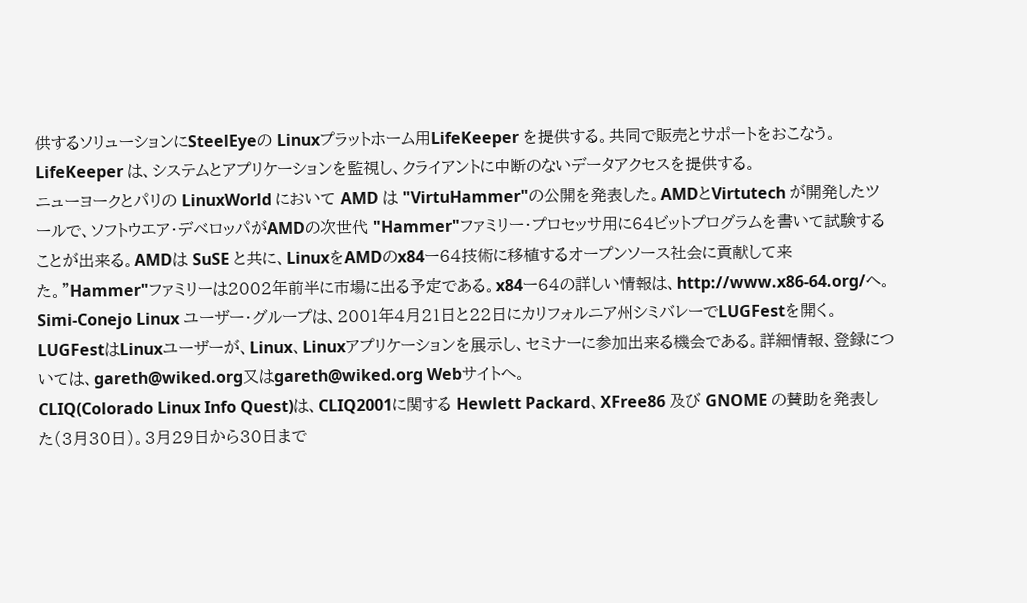供するソリューションにSteelEyeの Linuxプラットホーム用LifeKeeper を提供する。共同で販売とサポートをおこなう。LifeKeeper は、システムとアプリケーションを監視し、クライアントに中断のないデータアクセスを提供する。
ニューヨークとパリの LinuxWorld において AMD は "VirtuHammer"の公開を発表した。AMDとVirtutech が開発したツールで、ソフトウエア・デベロッパがAMDの次世代 "Hammer"ファミリー・プロセッサ用に64ビットプログラムを書いて試験することが出来る。AMDは SuSE と共に、LinuxをAMDのx84ー64技術に移植するオープンソース社会に貢献して来た。"Hammer"ファミリーは2002年前半に市場に出る予定である。x84ー64の詳しい情報は、http://www.x86-64.org/へ。
Simi-Conejo Linux ユーザー・グループは、2001年4月21日と22日にカリフォルニア州シミバレーでLUGFestを開く。LUGFestはLinuxユーザーが、Linux、Linuxアプリケーションを展示し、セミナーに参加出来る機会である。詳細情報、登録については、gareth@wiked.org又はgareth@wiked.org Webサイトへ。
CLIQ(Colorado Linux Info Quest)は、CLIQ2001に関する Hewlett Packard、XFree86 及び GNOME の賛助を発表した(3月30日)。3月29日から30日まで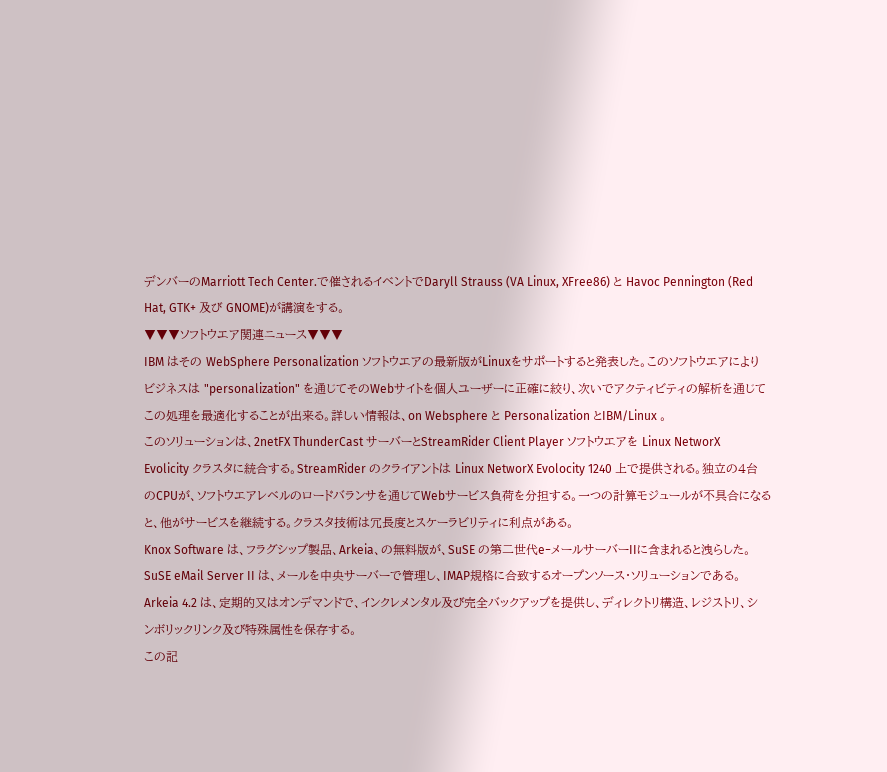デンバーのMarriott Tech Center.で催されるイベントでDaryll Strauss (VA Linux, XFree86) と Havoc Pennington (Red Hat, GTK+ 及び GNOME)が講演をする。
▼▼▼ソフトウエア関連ニュース▼▼▼
IBM はその WebSphere Personalization ソフトウエアの最新版がLinuxをサポートすると発表した。このソフトウエアによりビジネスは "personalization" を通じてそのWebサイトを個人ユーザーに正確に絞り、次いでアクティビティの解析を通じてこの処理を最適化することが出来る。詳しい情報は、on Websphere と Personalization とIBM/Linux 。
このソリューションは、2netFX ThunderCast サーバーとStreamRider Client Player ソフトウエアを Linux NetworX Evolicity クラスタに統合する。StreamRider のクライアントは Linux NetworX Evolocity 1240 上で提供される。独立の4台のCPUが、ソフトウエアレベルのロードバランサを通じてWebサービス負荷を分担する。一つの計算モジュールが不具合になると、他がサービスを継続する。クラスタ技術は冗長度とスケーラビリティに利点がある。
Knox Software は、フラグシップ製品、Arkeia、の無料版が、SuSE の第二世代e−メールサーバーIIに含まれると洩らした。SuSE eMail Server II は、メールを中央サーバーで管理し、IMAP規格に合致するオープンソース・ソリューションである。Arkeia 4.2 は、定期的又はオンデマンドで、インクレメンタル及び完全バックアップを提供し、ディレクトリ構造、レジストリ、シンボリックリンク及び特殊属性を保存する。
この記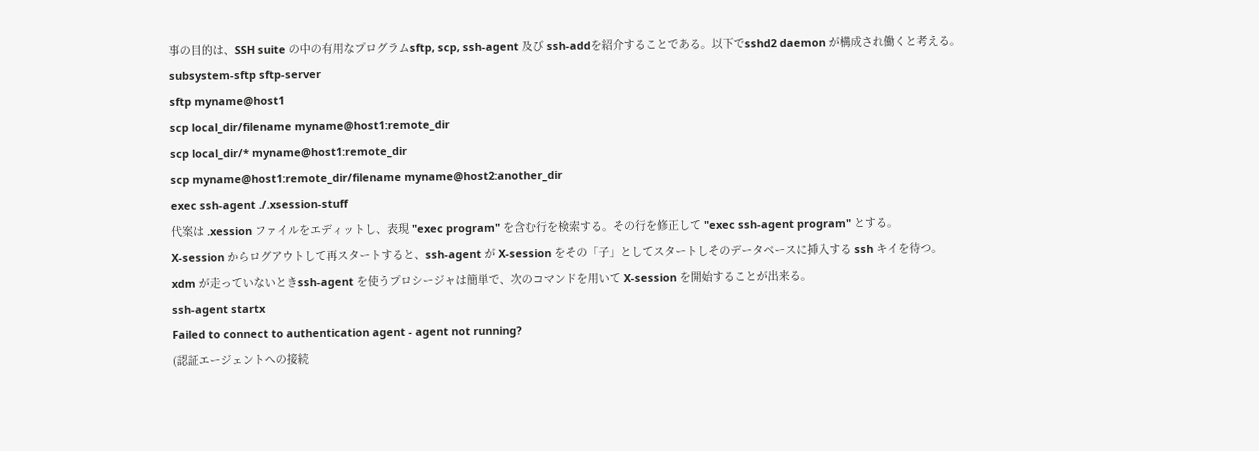事の目的は、SSH suite の中の有用なプログラムsftp, scp, ssh-agent 及び ssh-addを紹介することである。以下でsshd2 daemon が構成され働くと考える。
subsystem-sftp sftp-server
sftp myname@host1
scp local_dir/filename myname@host1:remote_dir
scp local_dir/* myname@host1:remote_dir
scp myname@host1:remote_dir/filename myname@host2:another_dir
exec ssh-agent ./.xsession-stuff
代案は .xession ファイルをエディットし、表現 "exec program" を含む行を検索する。その行を修正して "exec ssh-agent program" とする。
X-session からログアウトして再スタートすると、ssh-agent が X-session をその「子」としてスタートしそのデータベースに挿入する ssh キイを待つ。
xdm が走っていないときssh-agent を使うプロシージャは簡単で、次のコマンドを用いて X-session を開始することが出来る。
ssh-agent startx
Failed to connect to authentication agent - agent not running?
(認証エージェントへの接続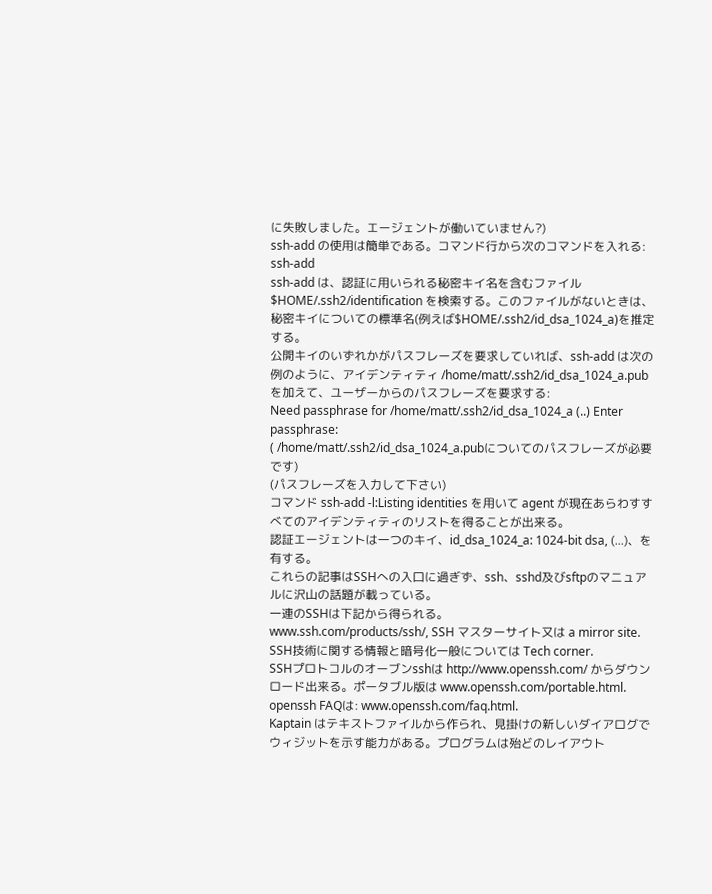に失敗しました。エージェントが働いていません?)
ssh-add の使用は簡単である。コマンド行から次のコマンドを入れる:
ssh-add
ssh-add は、認証に用いられる秘密キイ名を含むファイル $HOME/.ssh2/identification を検索する。このファイルがないときは、秘密キイについての標準名(例えば$HOME/.ssh2/id_dsa_1024_a)を推定する。
公開キイのいずれかがパスフレーズを要求していれば、ssh-add は次の例のように、アイデンティティ /home/matt/.ssh2/id_dsa_1024_a.pubを加えて、ユーザーからのパスフレーズを要求する:
Need passphrase for /home/matt/.ssh2/id_dsa_1024_a (..) Enter passphrase:
( /home/matt/.ssh2/id_dsa_1024_a.pubについてのパスフレーズが必要です)
(パスフレーズを入力して下さい)
コマンド ssh-add -l:Listing identities を用いて agent が現在あらわすすべてのアイデンティティのリストを得ることが出来る。
認証エージェントは一つのキイ、id_dsa_1024_a: 1024-bit dsa, (...)、を有する。
これらの記事はSSHへの入口に過ぎず、ssh、sshd及びsftpのマニュアルに沢山の話題が載っている。
一連のSSHは下記から得られる。
www.ssh.com/products/ssh/, SSH マスターサイト又は a mirror site.
SSH技術に関する情報と暗号化一般については Tech corner.
SSHプロトコルのオーブンsshは http://www.openssh.com/ からダウンロード出来る。ポータブル版は www.openssh.com/portable.html.
openssh FAQは: www.openssh.com/faq.html.
Kaptain はテキストファイルから作られ、見掛けの新しいダイアログでウィジットを示す能力がある。プログラムは殆どのレイアウト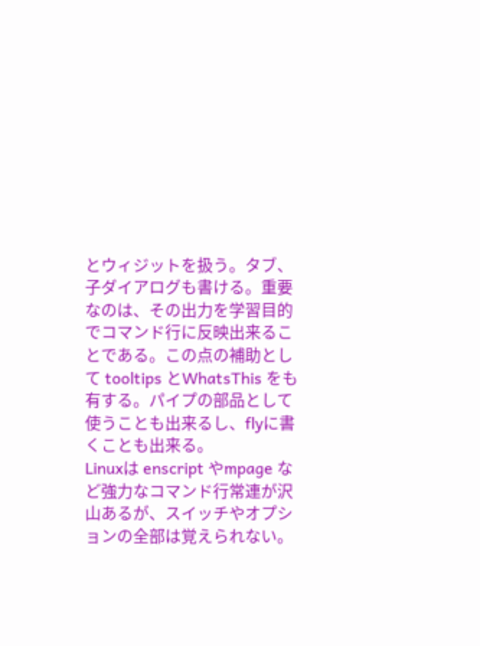とウィジットを扱う。タブ、子ダイアログも書ける。重要なのは、その出力を学習目的でコマンド行に反映出来ることである。この点の補助として tooltips とWhatsThis をも有する。パイプの部品として使うことも出来るし、flyに書くことも出来る。
Linuxは enscript やmpage など強力なコマンド行常連が沢山あるが、スイッチやオプションの全部は覚えられない。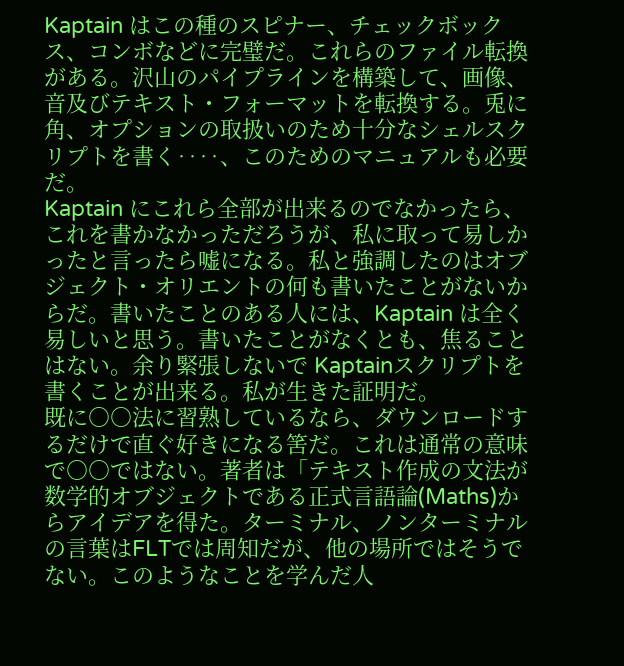Kaptain はこの種のスピナー、チェックボックス、コンボなどに完璧だ。これらのファイル転換がある。沢山のパイプラインを構築して、画像、音及びテキスト・フォーマットを転換する。兎に角、オプションの取扱いのため十分なシェルスクリプトを書く‥‥、このためのマニュアルも必要だ。
Kaptain にこれら全部が出来るのでなかったら、これを書かなかっただろうが、私に取って易しかったと言ったら嘘になる。私と強調したのはオブジェクト・オリエントの何も書いたことがないからだ。書いたことのある人には、Kaptain は全く易しいと思う。書いたことがなくとも、焦ることはない。余り緊張しないで Kaptainスクリプトを書くことが出来る。私が生きた証明だ。
既に○○法に習熟しているなら、ダウンロードするだけで直ぐ好きになる筈だ。これは通常の意味で○○ではない。著者は「テキスト作成の文法が数学的オブジェクトである正式言語論(Maths)からアイデアを得た。ターミナル、ノンターミナルの言葉はFLTでは周知だが、他の場所ではそうでない。このようなことを学んだ人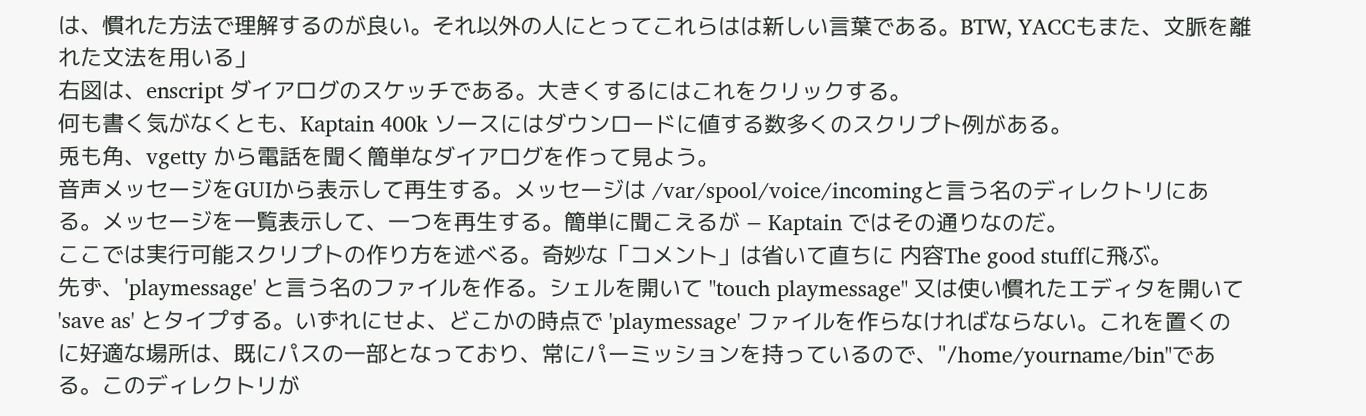は、慣れた方法で理解するのが良い。それ以外の人にとってこれらはは新しい言葉である。BTW, YACCもまた、文脈を離れた文法を用いる」
右図は、enscript ダイアログのスケッチである。大きくするにはこれをクリックする。
何も書く気がなくとも、Kaptain 400k ソースにはダウンロードに値する数多くのスクリプト例がある。
兎も角、vgetty から電話を聞く簡単なダイアログを作って見よう。
音声メッセージをGUIから表示して再生する。メッセージは /var/spool/voice/incomingと言う名のディレクトリにある。メッセージを一覧表示して、一つを再生する。簡単に聞こえるが − Kaptain ではその通りなのだ。
ここでは実行可能スクリプトの作り方を述べる。奇妙な「コメント」は省いて直ちに 内容The good stuffに飛ぶ。
先ず、'playmessage' と言う名のファイルを作る。シェルを開いて "touch playmessage" 又は使い慣れたエディタを開いて 'save as' とタイプする。いずれにせよ、どこかの時点で 'playmessage' ファイルを作らなければならない。これを置くのに好適な場所は、既にパスの一部となっており、常にパーミッションを持っているので、"/home/yourname/bin"である。このディレクトリが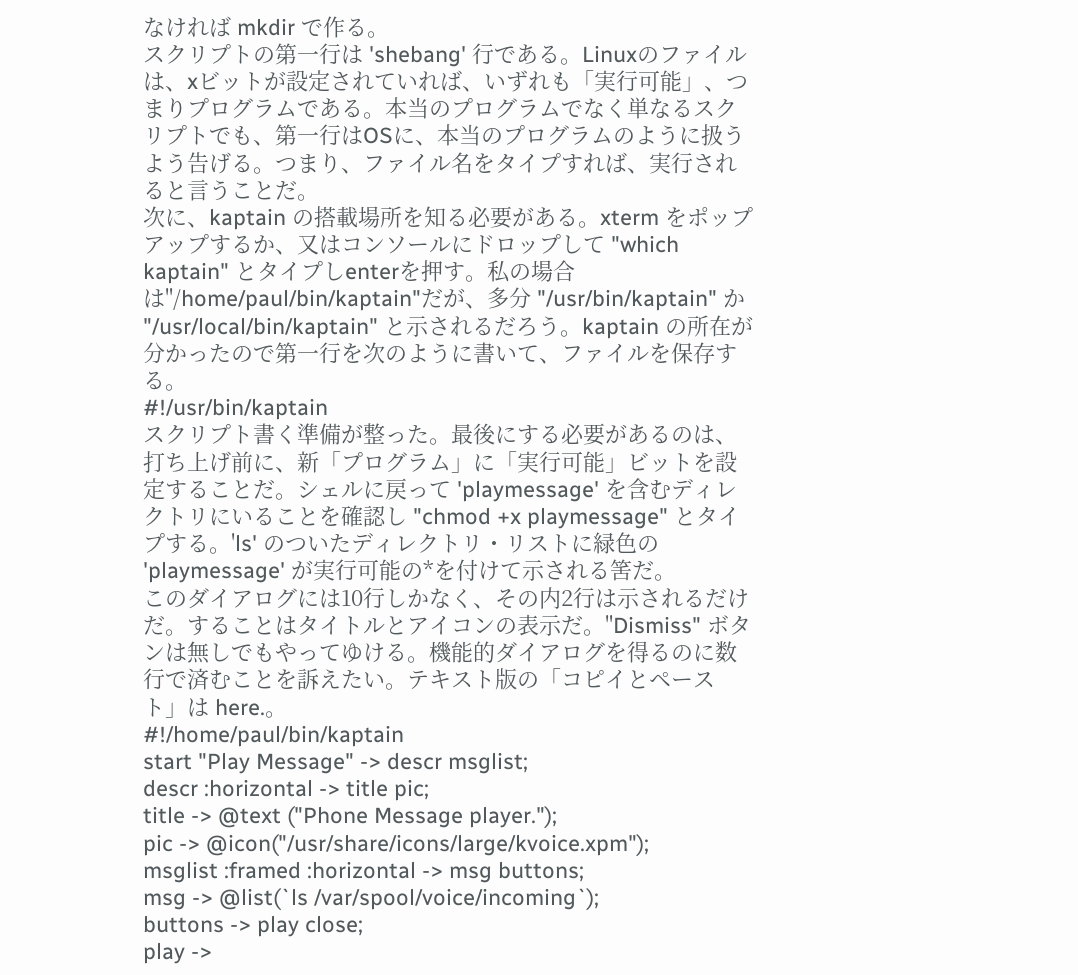なければ mkdir で作る。
スクリプトの第一行は 'shebang' 行である。Linuxのファイルは、xビットが設定されていれば、いずれも「実行可能」、つまりプログラムである。本当のプログラムでなく単なるスクリプトでも、第一行はOSに、本当のプログラムのように扱うよう告げる。つまり、ファイル名をタイプすれば、実行されると言うことだ。
次に、kaptain の搭載場所を知る必要がある。xterm をポップアップするか、又はコンソールにドロップして "which kaptain" とタイプしenterを押す。私の場合は"/home/paul/bin/kaptain"だが、多分 "/usr/bin/kaptain" か "/usr/local/bin/kaptain" と示されるだろう。kaptain の所在が分かったので第一行を次のように書いて、ファイルを保存する。
#!/usr/bin/kaptain
スクリプト書く準備が整った。最後にする必要があるのは、打ち上げ前に、新「プログラム」に「実行可能」ビットを設定することだ。シェルに戻って 'playmessage' を含むディレクトリにいることを確認し "chmod +x playmessage" とタイプする。'ls' のついたディレクトリ・リストに緑色の 'playmessage' が実行可能の*を付けて示される筈だ。
このダイアログには10行しかなく、その内2行は示されるだけだ。することはタイトルとアイコンの表示だ。"Dismiss" ボタンは無しでもやってゆける。機能的ダイアログを得るのに数行で済むことを訴えたい。テキスト版の「コピイとペースト」は here.。
#!/home/paul/bin/kaptain
start "Play Message" -> descr msglist;
descr :horizontal -> title pic;
title -> @text ("Phone Message player.");
pic -> @icon("/usr/share/icons/large/kvoice.xpm");
msglist :framed :horizontal -> msg buttons;
msg -> @list(`ls /var/spool/voice/incoming`);
buttons -> play close;
play ->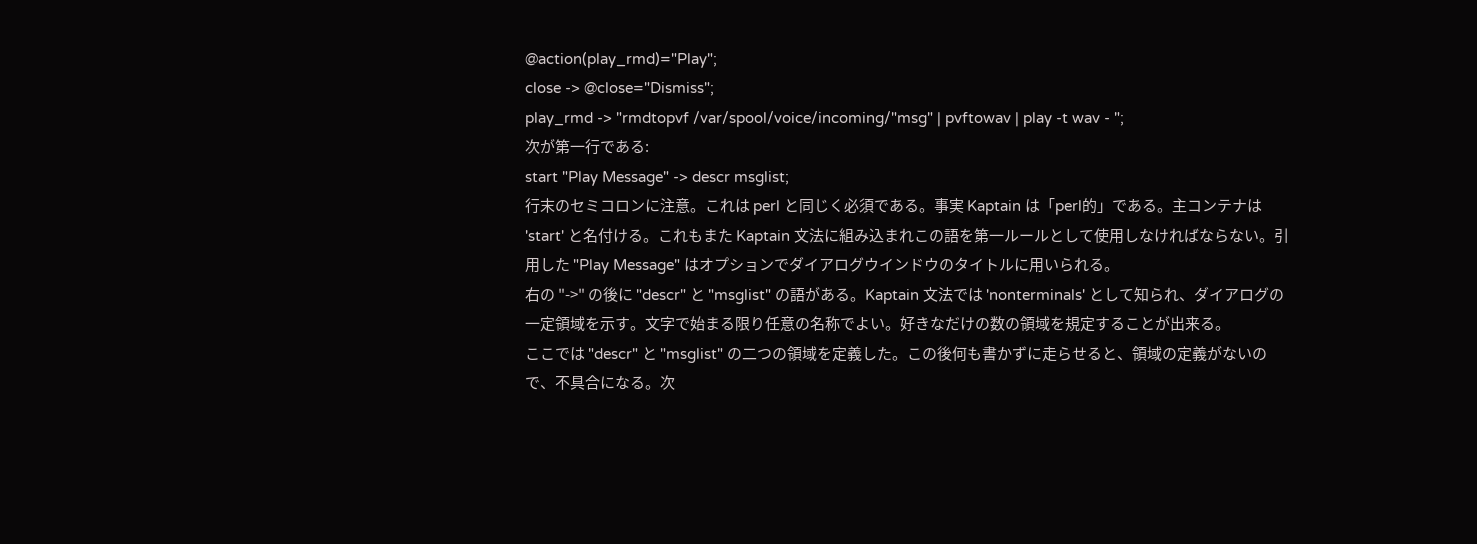@action(play_rmd)="Play";
close -> @close="Dismiss";
play_rmd -> "rmdtopvf /var/spool/voice/incoming/"msg" | pvftowav | play -t wav - ";
次が第一行である:
start "Play Message" -> descr msglist;
行末のセミコロンに注意。これは perl と同じく必須である。事実 Kaptain は「perl的」である。主コンテナは 'start' と名付ける。これもまた Kaptain 文法に組み込まれこの語を第一ルールとして使用しなければならない。引用した "Play Message" はオプションでダイアログウインドウのタイトルに用いられる。
右の "->" の後に "descr" と "msglist" の語がある。Kaptain 文法では 'nonterminals' として知られ、ダイアログの一定領域を示す。文字で始まる限り任意の名称でよい。好きなだけの数の領域を規定することが出来る。
ここでは "descr" と "msglist" の二つの領域を定義した。この後何も書かずに走らせると、領域の定義がないので、不具合になる。次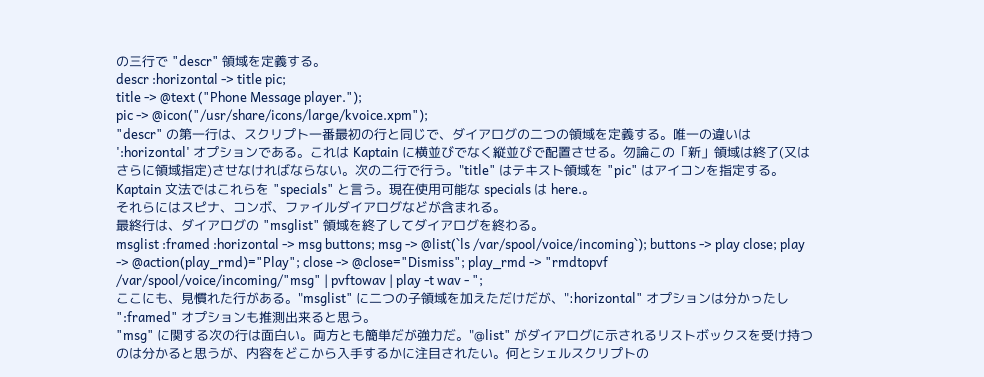の三行で "descr" 領域を定義する。
descr :horizontal -> title pic;
title -> @text ("Phone Message player.");
pic -> @icon("/usr/share/icons/large/kvoice.xpm");
"descr" の第一行は、スクリプト一番最初の行と同じで、ダイアログの二つの領域を定義する。唯一の違いは ':horizontal' オプションである。これは Kaptain に横並びでなく縦並びで配置させる。勿論この「新」領域は終了(又はさらに領域指定)させなければならない。次の二行で行う。"title" はテキスト領域を "pic" はアイコンを指定する。Kaptain 文法ではこれらを "specials" と言う。現在使用可能な specials は here.。
それらにはスピナ、コンボ、ファイルダイアログなどが含まれる。
最終行は、ダイアログの "msglist" 領域を終了してダイアログを終わる。
msglist :framed :horizontal -> msg buttons; msg -> @list(`ls /var/spool/voice/incoming`); buttons -> play close; play -> @action(play_rmd)="Play"; close -> @close="Dismiss"; play_rmd -> "rmdtopvf /var/spool/voice/incoming/"msg" | pvftowav | play -t wav - ";
ここにも、見慣れた行がある。"msglist" に二つの子領域を加えただけだが、":horizontal" オプションは分かったし ":framed" オプションも推測出来ると思う。
"msg" に関する次の行は面白い。両方とも簡単だが強力だ。"@list" がダイアログに示されるリストボックスを受け持つのは分かると思うが、内容をどこから入手するかに注目されたい。何とシェルスクリプトの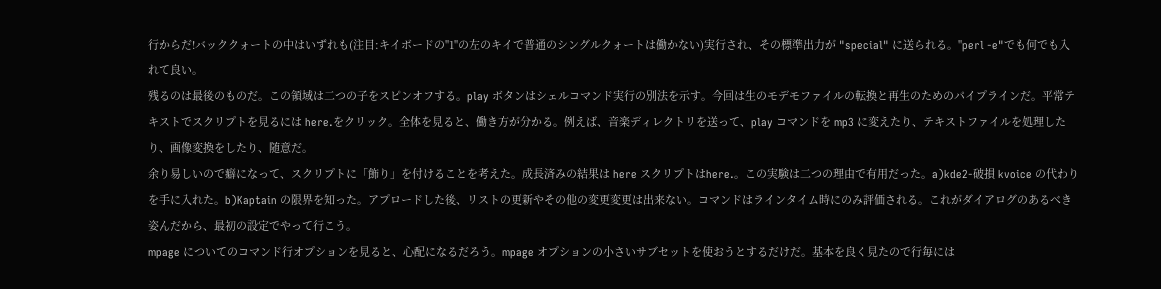行からだ!バッククォートの中はいずれも(注目:キイボードの"1"の左のキイで普通のシングルクォートは働かない)実行され、その標準出力が "special" に送られる。"perl -e"でも何でも入れて良い。
残るのは最後のものだ。この領域は二つの子をスピンオフする。play ボタンはシェルコマンド実行の別法を示す。今回は生のモデモファイルの転換と再生のためのパイプラインだ。平常テキストでスクリプトを見るには here.をクリック。全体を見ると、働き方が分かる。例えば、音楽ディレクトリを送って、play コマンドを mp3 に変えたり、テキストファイルを処理したり、画像変換をしたり、随意だ。
余り易しいので癖になって、スクリプトに「飾り」を付けることを考えた。成長済みの結果は here スクリプトはhere.。この実験は二つの理由で有用だった。a)kde2-破損 kvoice の代わりを手に入れた。b)Kaptain の限界を知った。アプロードした後、リストの更新やその他の変更変更は出来ない。コマンドはラインタイム時にのみ評価される。これがダイアログのあるべき姿んだから、最初の設定でやって行こう。
mpage についてのコマンド行オプションを見ると、心配になるだろう。mpage オプションの小さいサブセットを使おうとするだけだ。基本を良く見たので行毎には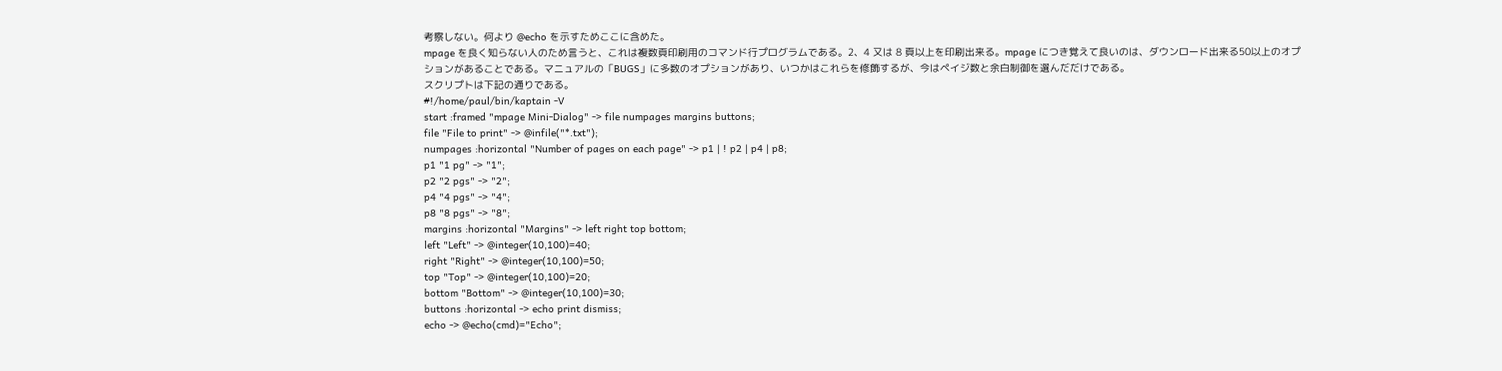考察しない。何より @echo を示すためここに含めた。
mpage を良く知らない人のため言うと、これは複数頁印刷用のコマンド行プログラムである。2、4 又は 8 頁以上を印刷出来る。mpage につき覚えて良いのは、ダウンロード出来る50以上のオプションがあることである。マニュアルの「BUGS」に多数のオプションがあり、いつかはこれらを修飾するが、今はペイジ数と余白制御を選んだだけである。
スクリプトは下記の通りである。
#!/home/paul/bin/kaptain -V
start :framed "mpage Mini-Dialog" -> file numpages margins buttons;
file "File to print" -> @infile("*.txt");
numpages :horizontal "Number of pages on each page" -> p1 | ! p2 | p4 | p8;
p1 "1 pg" -> "1";
p2 "2 pgs" -> "2";
p4 "4 pgs" -> "4";
p8 "8 pgs" -> "8";
margins :horizontal "Margins" -> left right top bottom;
left "Left" -> @integer(10,100)=40;
right "Right" -> @integer(10,100)=50;
top "Top" -> @integer(10,100)=20;
bottom "Bottom" -> @integer(10,100)=30;
buttons :horizontal -> echo print dismiss;
echo -> @echo(cmd)="Echo";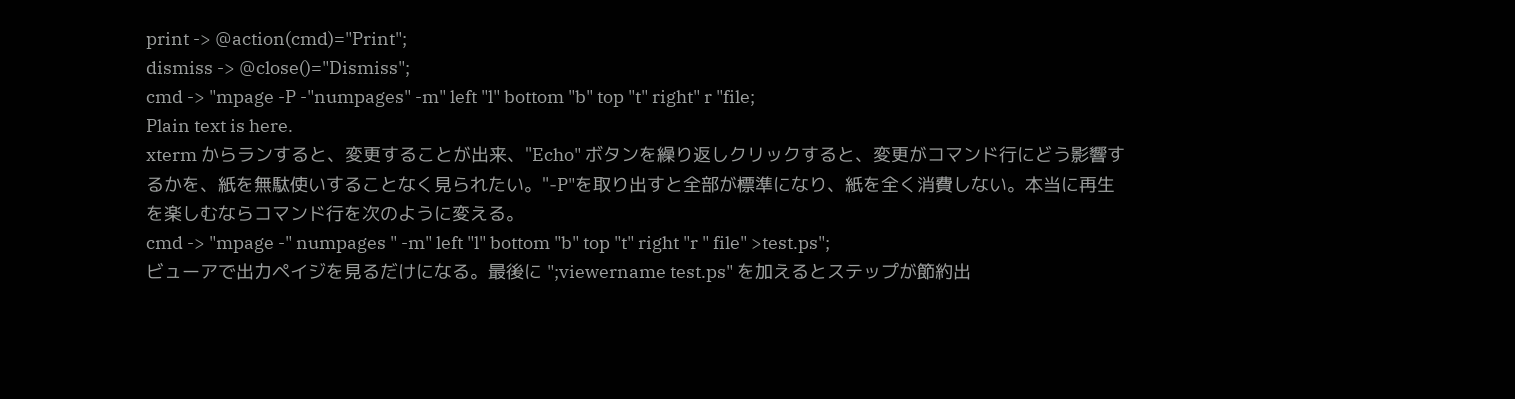print -> @action(cmd)="Print";
dismiss -> @close()="Dismiss";
cmd -> "mpage -P -"numpages" -m" left "l" bottom "b" top "t" right" r "file;
Plain text is here.
xterm からランすると、変更することが出来、"Echo" ボタンを繰り返しクリックすると、変更がコマンド行にどう影響するかを、紙を無駄使いすることなく見られたい。"-P"を取り出すと全部が標準になり、紙を全く消費しない。本当に再生を楽しむならコマンド行を次のように変える。
cmd -> "mpage -" numpages " -m" left "l" bottom "b" top "t" right "r " file" >test.ps";
ビューアで出力ペイジを見るだけになる。最後に ";viewername test.ps" を加えるとステップが節約出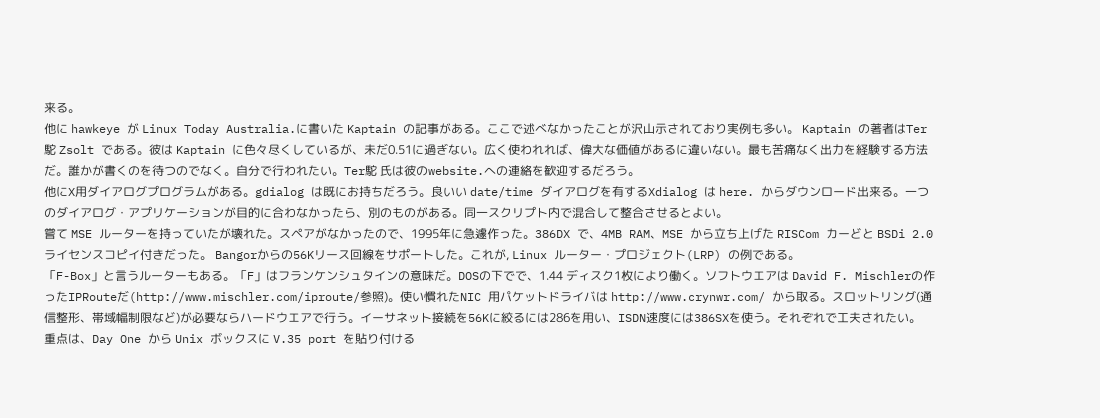来る。
他に hawkeye が Linux Today Australia.に書いた Kaptain の記事がある。ここで述べなかったことが沢山示されており実例も多い。 Kaptain の著者はTer駝 Zsolt である。彼は Kaptain に色々尽くしているが、未だ0.51に過ぎない。広く使われれば、偉大な価値があるに違いない。最も苦痛なく出力を経験する方法だ。誰かが書くのを待つのでなく。自分で行われたい。Ter駝 氏は彼のwebsite.への連絡を歓迎するだろう。
他にX用ダイアログプログラムがある。gdialog は既にお持ちだろう。良いい date/time ダイアログを有するXdialog は here. からダウンロード出来る。一つのダイアログ・アプリケーションが目的に合わなかったら、別のものがある。同一スクリプト内で混合して整合させるとよい。
嘗て MSE ルーターを持っていたが壊れた。スペアがなかったので、1995年に急遽作った。386DX で、4MB RAM、MSE から立ち上げた RISCom カーどと BSDi 2.0 ライセンスコピイ付きだった。 Bangorからの56Kリース回線をサポートした。これが, Linux ルーター・プロジェクト(LRP) の例である。
「F-Box」と言うルーターもある。「F」はフランケンシュタインの意味だ。DOSの下でで、1.44 ディスク1枚により働く。ソフトウエアは David F. Mischlerの作ったIPRouteだ(http://www.mischler.com/iproute/参照)。使い慣れたNIC 用パケットドライバは http://www.crynwr.com/ から取る。スロットリング(通信整形、帯域幅制限など)が必要ならハードウエアで行う。イーサネット接続を56Kに絞るには286を用い、ISDN速度には386SXを使う。それぞれで工夫されたい。
重点は、Day One から Unix ボックスに V.35 port を貼り付ける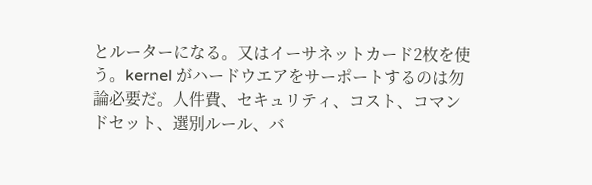とルーターになる。又はイーサネットカード2枚を使う。kernel がハードウエアをサーポートするのは勿論必要だ。人件費、セキュリティ、コスト、コマンドセット、選別ルール、バ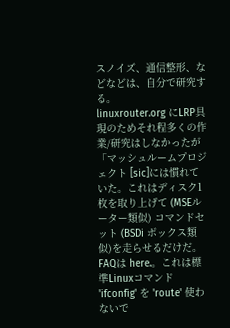スノイズ、通信整形、などなどは、自分で研究する。
linuxrouter.org にLRP具現のためそれ程多くの作業/研究はしなかったが「マッシュルームプロジェクト [sic]には慣れていた。これはディスク1枚を取り上げて (MSEルーター類似) コマンドセット (BSDi ボックス類似)を走らせるだけだ。FAQは here.。これは標準Linuxコマンド 'ifconfig' を 'route' 使わないで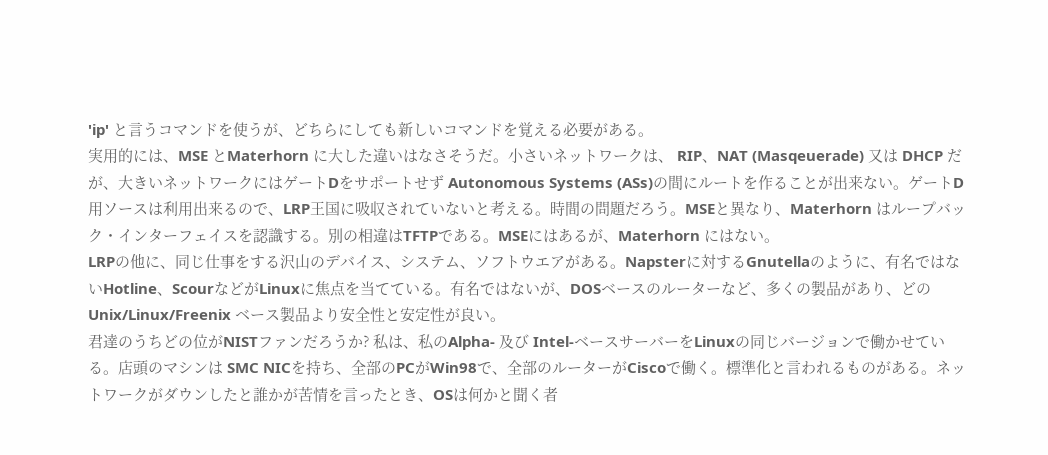'ip' と言うコマンドを使うが、どちらにしても新しいコマンドを覚える必要がある。
実用的には、MSE とMaterhorn に大した違いはなさそうだ。小さいネットワークは、 RIP、NAT (Masqeuerade) 又は DHCP だが、大きいネットワークにはゲートDをサポートせず Autonomous Systems (ASs)の間にルートを作ることが出来ない。ゲートD用ソースは利用出来るので、LRP王国に吸収されていないと考える。時間の問題だろう。MSEと異なり、Materhorn はループバック・インターフェイスを認識する。別の相違はTFTPである。MSEにはあるが、Materhorn にはない。
LRPの他に、同じ仕事をする沢山のデバイス、システム、ソフトウエアがある。Napsterに対するGnutellaのように、有名ではないHotline、ScourなどがLinuxに焦点を当てている。有名ではないが、DOSベースのルーターなど、多くの製品があり、どの Unix/Linux/Freenix ベース製品より安全性と安定性が良い。
君達のうちどの位がNISTファンだろうか? 私は、私のAlpha- 及び Intel-ベースサーバーをLinuxの同じバージョンで働かせている。店頭のマシンは SMC NICを持ち、全部のPCがWin98で、全部のルーターがCiscoで働く。標準化と言われるものがある。ネットワークがダウンしたと誰かが苦情を言ったとき、OSは何かと聞く者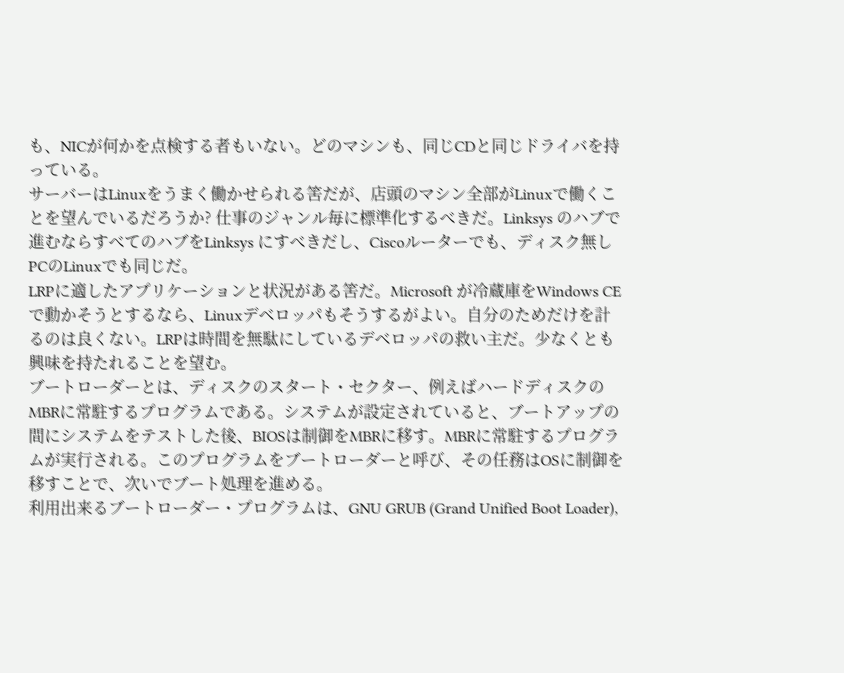も、NICが何かを点検する者もいない。どのマシンも、同じCDと同じドライバを持っている。
サーバーはLinuxをうまく働かせられる筈だが、店頭のマシン全部がLinuxで働くことを望んでいるだろうか? 仕事のジャンル毎に標準化するべきだ。Linksys のハブで進むならすべてのハブをLinksys にすべきだし、Ciscoルーターでも、ディスク無しPCのLinuxでも同じだ。
LRPに適したアプリケーションと状況がある筈だ。Microsoft が冷蔵庫をWindows CEで動かそうとするなら、Linuxデベロッパもそうするがよい。自分のためだけを計るのは良くない。LRPは時間を無駄にしているデベロッパの救い主だ。少なくとも興味を持たれることを望む。
ブートローダーとは、ディスクのスタート・セクター、例えばハードディスクのMBRに常駐するプログラムである。システムが設定されていると、ブートアップの間にシステムをテストした後、BIOSは制御をMBRに移す。MBRに常駐するプログラムが実行される。このプログラムをブートローダーと呼び、その任務はOSに制御を移すことで、次いでブート処理を進める。
利用出来るブートローダー・プログラムは、GNU GRUB (Grand Unified Boot Loader),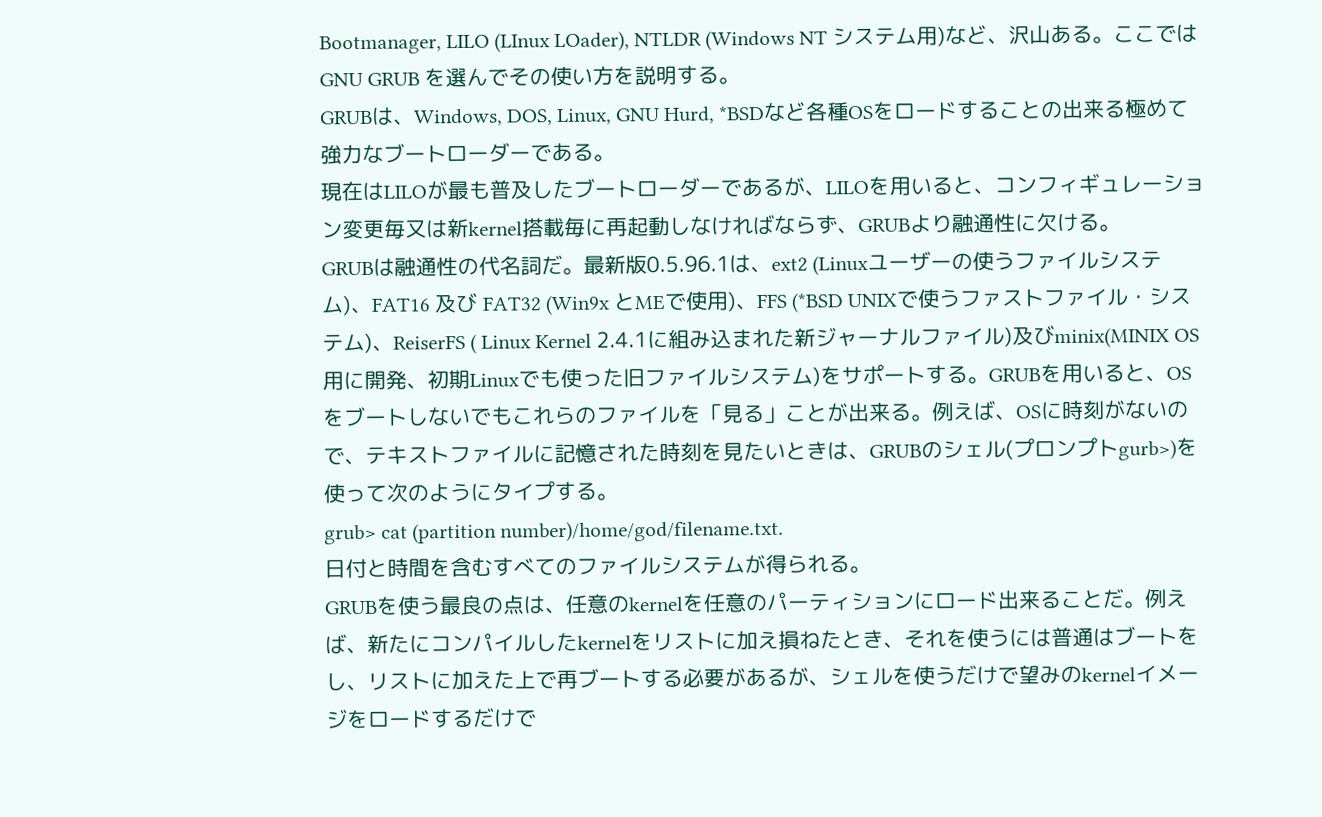Bootmanager, LILO (LInux LOader), NTLDR (Windows NT システム用)など、沢山ある。ここでは GNU GRUB を選んでその使い方を説明する。
GRUBは、Windows, DOS, Linux, GNU Hurd, *BSDなど各種OSをロードすることの出来る極めて強力なブートローダーである。
現在はLILOが最も普及したブートローダーであるが、LILOを用いると、コンフィギュレーション変更毎又は新kernel搭載毎に再起動しなければならず、GRUBより融通性に欠ける。
GRUBは融通性の代名詞だ。最新版0.5.96.1は、ext2 (Linuxユーザーの使うファイルシステム)、FAT16 及び FAT32 (Win9x とMEで使用)、FFS (*BSD UNIXで使うファストファイル・システム)、ReiserFS ( Linux Kernel 2.4.1に組み込まれた新ジャーナルファイル)及びminix(MINIX OS用に開発、初期Linuxでも使った旧ファイルシステム)をサポートする。GRUBを用いると、OSをブートしないでもこれらのファイルを「見る」ことが出来る。例えば、OSに時刻がないので、テキストファイルに記憶された時刻を見たいときは、GRUBのシェル(プロンプトgurb>)を使って次のようにタイプする。
grub> cat (partition number)/home/god/filename.txt.
日付と時間を含むすべてのファイルシステムが得られる。
GRUBを使う最良の点は、任意のkernelを任意のパーティションにロード出来ることだ。例えば、新たにコンパイルしたkernelをリストに加え損ねたとき、それを使うには普通はブートをし、リストに加えた上で再ブートする必要があるが、シェルを使うだけで望みのkernelイメージをロードするだけで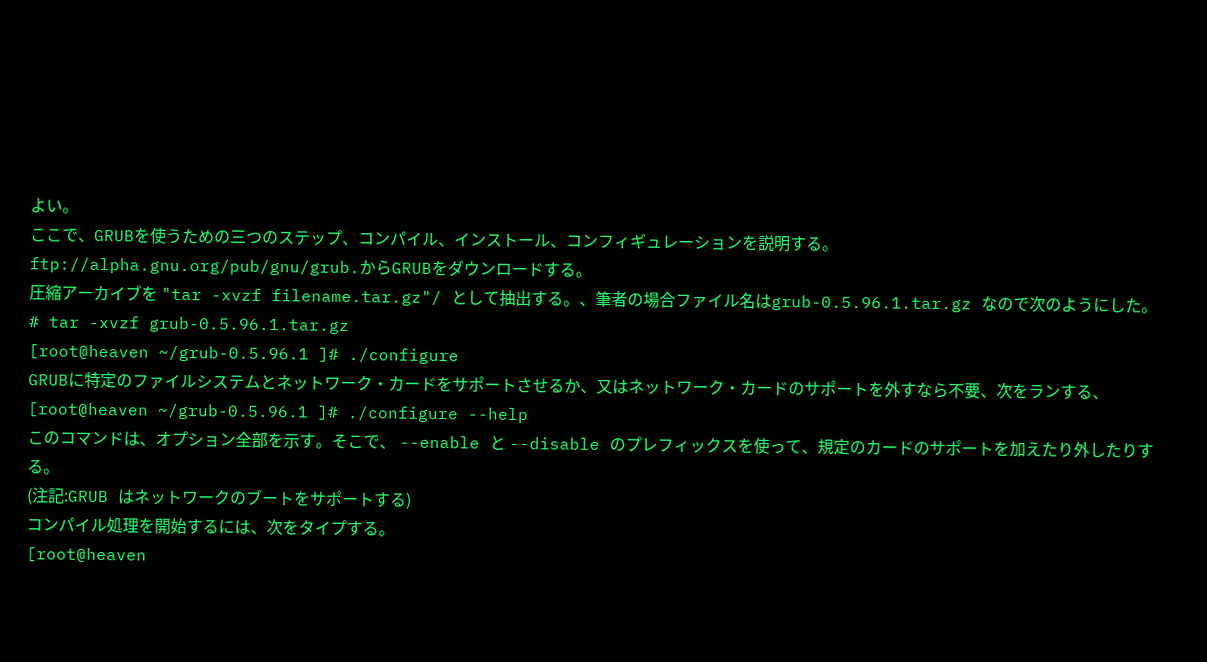よい。
ここで、GRUBを使うための三つのステップ、コンパイル、インストール、コンフィギュレーションを説明する。
ftp://alpha.gnu.org/pub/gnu/grub.からGRUBをダウンロードする。
圧縮アーカイブを "tar -xvzf filename.tar.gz"/ として抽出する。、筆者の場合ファイル名はgrub-0.5.96.1.tar.gz なので次のようにした。
# tar -xvzf grub-0.5.96.1.tar.gz
[root@heaven ~/grub-0.5.96.1 ]# ./configure
GRUBに特定のファイルシステムとネットワーク・カードをサポートさせるか、又はネットワーク・カードのサポートを外すなら不要、次をランする、
[root@heaven ~/grub-0.5.96.1 ]# ./configure --help
このコマンドは、オプション全部を示す。そこで、 --enable と --disable のプレフィックスを使って、規定のカードのサポートを加えたり外したりする。
(注記:GRUB はネットワークのブートをサポートする)
コンパイル処理を開始するには、次をタイプする。
[root@heaven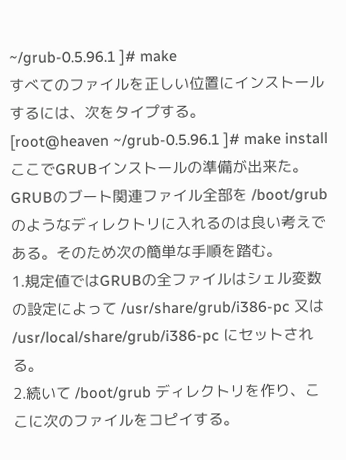~/grub-0.5.96.1 ]# make
すべてのファイルを正しい位置にインストールするには、次をタイプする。
[root@heaven ~/grub-0.5.96.1 ]# make install
ここでGRUBインストールの準備が出来た。
GRUBのブート関連ファイル全部を /boot/grub のようなディレクトリに入れるのは良い考えである。そのため次の簡単な手順を踏む。
1.規定値ではGRUBの全ファイルはシェル変数の設定によって /usr/share/grub/i386-pc 又は /usr/local/share/grub/i386-pc にセットされる。
2.続いて /boot/grub ディレクトリを作り、ここに次のファイルをコピイする。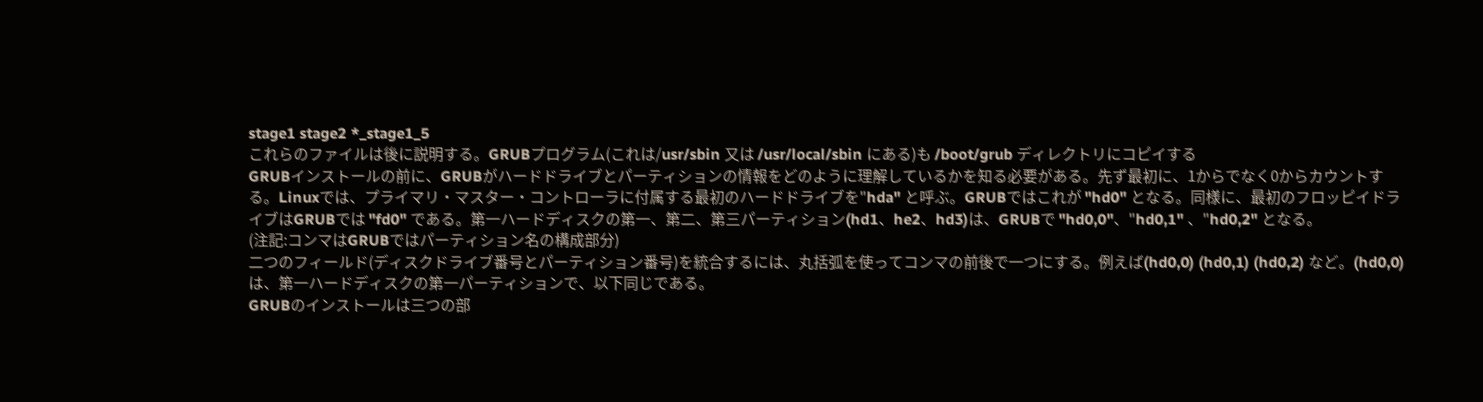stage1 stage2 *_stage1_5
これらのファイルは後に説明する。GRUBプログラム(これは/usr/sbin 又は /usr/local/sbin にある)も /boot/grub ディレクトリにコピイする
GRUBインストールの前に、GRUBがハードドライブとパーティションの情報をどのように理解しているかを知る必要がある。先ず最初に、1からでなく0からカウントする。Linuxでは、プライマリ・マスター・コントローラに付属する最初のハードドライブを"hda" と呼ぶ。GRUBではこれが "hd0" となる。同様に、最初のフロッピイドライブはGRUBでは "fd0" である。第一ハードディスクの第一、第二、第三パーティション(hd1、he2、hd3)は、GRUBで "hd0,0"、"hd0,1" 、"hd0,2" となる。
(注記:コンマはGRUBではパーティション名の構成部分)
二つのフィールド(ディスクドライブ番号とパーティション番号)を統合するには、丸括弧を使ってコンマの前後で一つにする。例えば(hd0,0) (hd0,1) (hd0,2) など。(hd0,0) は、第一ハードディスクの第一パーティションで、以下同じである。
GRUBのインストールは三つの部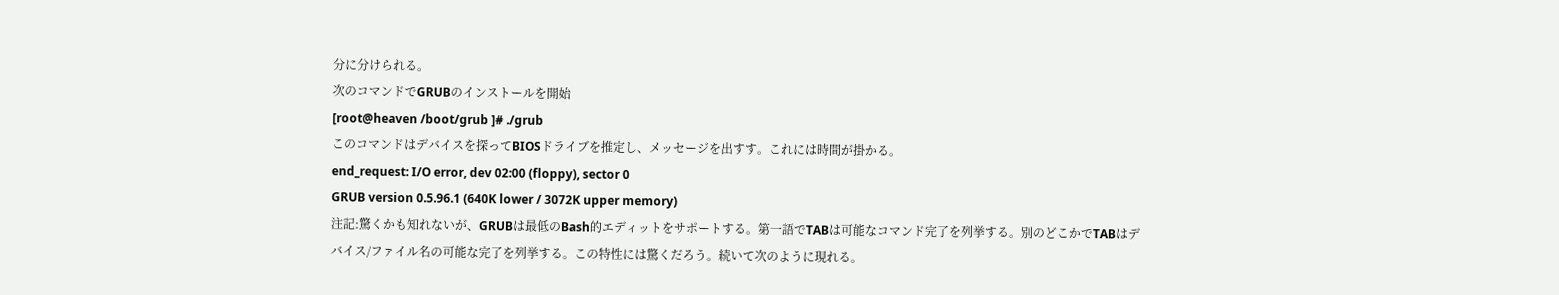分に分けられる。
次のコマンドでGRUBのインストールを開始
[root@heaven /boot/grub ]# ./grub
このコマンドはデバイスを探ってBIOSドライブを推定し、メッセージを出すす。これには時間が掛かる。
end_request: I/O error, dev 02:00 (floppy), sector 0
GRUB version 0.5.96.1 (640K lower / 3072K upper memory)
注記:驚くかも知れないが、GRUBは最低のBash的エディットをサポートする。第一語でTABは可能なコマンド完了を列挙する。別のどこかでTABはデバイス/ファイル名の可能な完了を列挙する。この特性には驚くだろう。続いて次のように現れる。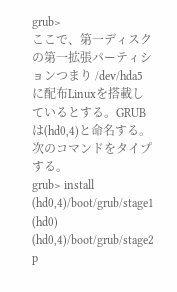grub>
ここで、第一ディスクの第一拡張パーティションつまり /dev/hda5に配布Linuxを搭載しているとする。GRUBは(hd0,4)と命名する。次のコマンドをタイプする。
grub> install (hd0,4)/boot/grub/stage1 (hd0) (hd0,4)/boot/grub/stage2 p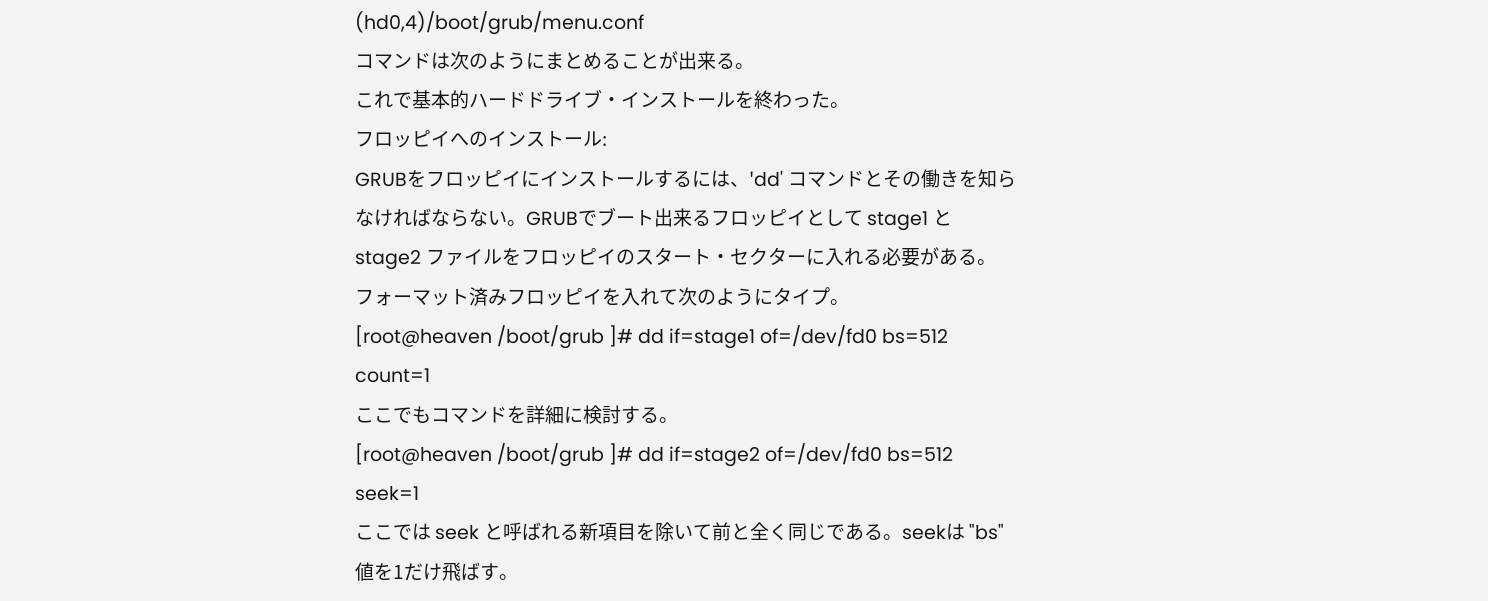(hd0,4)/boot/grub/menu.conf
コマンドは次のようにまとめることが出来る。
これで基本的ハードドライブ・インストールを終わった。
フロッピイへのインストール:
GRUBをフロッピイにインストールするには、'dd' コマンドとその働きを知らなければならない。GRUBでブート出来るフロッピイとして stage1 と stage2 ファイルをフロッピイのスタート・セクターに入れる必要がある。
フォーマット済みフロッピイを入れて次のようにタイプ。
[root@heaven /boot/grub ]# dd if=stage1 of=/dev/fd0 bs=512 count=1
ここでもコマンドを詳細に検討する。
[root@heaven /boot/grub ]# dd if=stage2 of=/dev/fd0 bs=512 seek=1
ここでは seek と呼ばれる新項目を除いて前と全く同じである。seekは "bs" 値を1だけ飛ばす。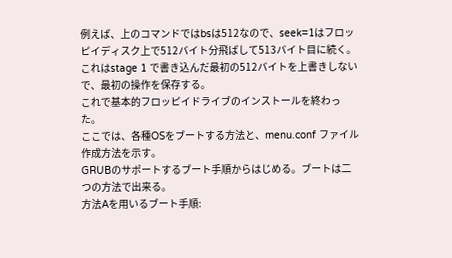例えば、上のコマンドではbsは512なので、seek=1はフロッピイディスク上で512バイト分飛ばして513バイト目に続く。これはstage 1 で書き込んだ最初の512バイトを上書きしないで、最初の操作を保存する。
これで基本的フロッピイドライブのインストールを終わった。
ここでは、各種OSをブートする方法と、menu.conf ファイル作成方法を示す。
GRUBのサポートするブート手順からはじめる。ブートは二つの方法で出来る。
方法Aを用いるブート手順: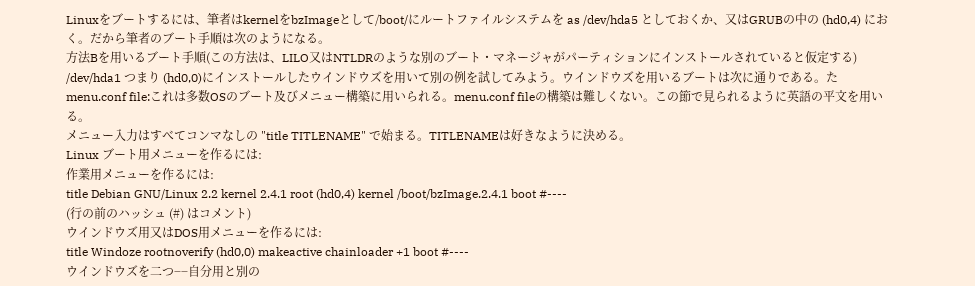Linuxをブートするには、筆者はkernelをbzImageとして/boot/にルートファイルシステムを as /dev/hda5 としておくか、又はGRUBの中の (hd0,4) におく。だから筆者のブート手順は次のようになる。
方法Bを用いるブート手順(この方法は、LILO又はNTLDRのような別のブート・マネージャがパーティションにインストールされていると仮定する)
/dev/hda1 つまり (hd0,0)にインストールしたウインドウズを用いて別の例を試してみよう。ウインドウズを用いるブートは次に通りである。た
menu.conf file:これは多数OSのブート及びメニュー構築に用いられる。menu.conf fileの構築は難しくない。この節で見られるように英語の平文を用いる。
メニュー入力はすべてコンマなしの "title TITLENAME" で始まる。TITLENAMEは好きなように決める。
Linux ブート用メニューを作るには:
作業用メニューを作るには:
title Debian GNU/Linux 2.2 kernel 2.4.1 root (hd0,4) kernel /boot/bzImage.2.4.1 boot #----
(行の前のハッシュ (#) はコメント)
ウインドウズ用又はDOS用メニューを作るには:
title Windoze rootnoverify (hd0,0) makeactive chainloader +1 boot #----
ウインドウズを二つ−−自分用と別の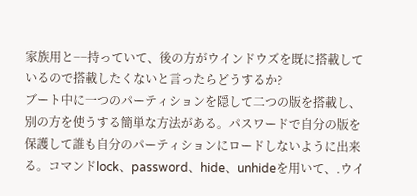家族用と−−持っていて、後の方がウインドウズを既に搭載しているので搭載したくないと言ったらどうするか?
ブート中に一つのパーティションを隠して二つの版を搭載し、別の方を使うする簡単な方法がある。パスワードで自分の版を保護して誰も自分のパーティションにロードしないように出来る。コマンドlock、password、hide、unhideを用いて、.ウイ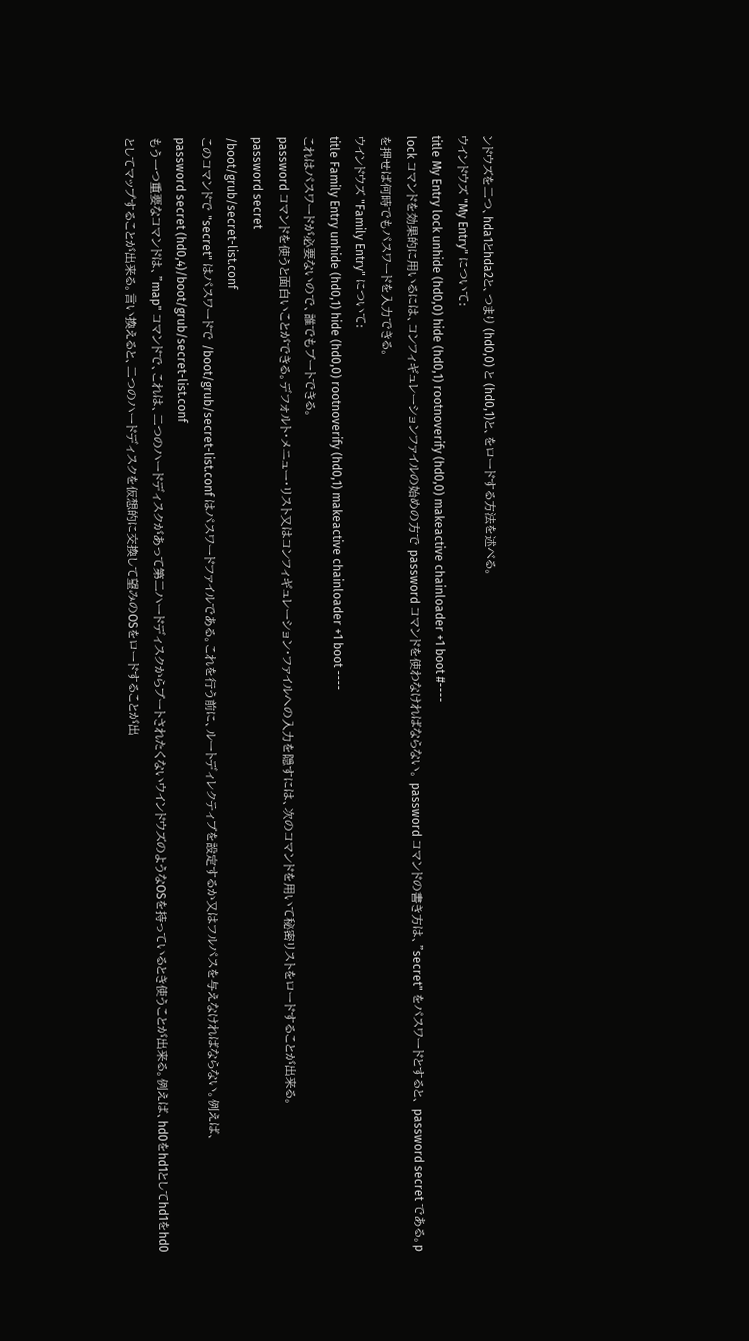ンドウズを二つ、hda1とhda2と、つまり (hd0,0) と (hd0,1)と、をロードする方法を述べる。
ウインドウズ "My Entry" について:
title My Entry lock unhide (hd0,0) hide (hd0,1) rootnoverify (hd0,0) makeactive chainloader +1 boot #----
lock コマンドを効果的に用いるには、コンフィギュレーションファイルの始めの方で password コマンドを使わなければならない。 password コマンドの書き方は、"secret" をパスワードとすると、 password secret である。pを押せば何時でもパスワードを入力できる。
ウインドウズ "Family Entry" について:
title Family Entry unhide (hd0,1) hide (hd0,0) rootnoverify (hd0,1) makeactive chainloader +1 boot ----
これはパスワードが必要ないので、誰でもブートできる。
password コマンドを使うと面白いことができる。デフォルト・メニュー・リスト又はコンフィギュレーション・ファイルへの入力を隠すには、次のコマンドを用いて秘密リストをロードすることが出来る。
password secret
/boot/grub/secret-list.conf
このコマンドで "secret" はパスワードで /boot/grub/secret-list.conf はパスワードファイルである。これを行う前に、ルートディレクティブを設定するか又はフルパスを与えなければならない。例えば、
password secret (hd0,4)/boot/grub/secret-list.conf
もう一つ重要なコマンドは、"map" コマンドで、これは、二つのハードディスクがあって第二ハードディスクからブートされたくないウインドウズのようなOSを持っているとき使うことが出来る。例えば、hd0をhd1としてhd1をhd0としてマップすることが出来る。言い換えると、二つのハードディスクを仮想的に交換して望みのOSをロードすることが出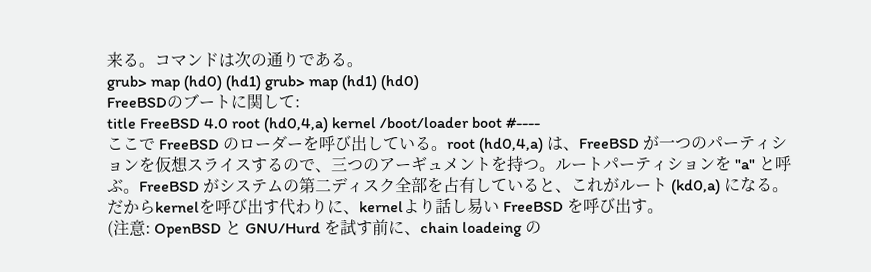来る。コマンドは次の通りである。
grub> map (hd0) (hd1) grub> map (hd1) (hd0)
FreeBSDのブートに関して:
title FreeBSD 4.0 root (hd0,4,a) kernel /boot/loader boot #----
ここで FreeBSD のローダーを呼び出している。root (hd0,4,a) は、FreeBSD が一つのパーティションを仮想スライスするので、三つのアーギュメントを持つ。ルートパーティションを "a" と呼ぶ。FreeBSD がシステムの第二ディスク全部を占有していると、これがルート (kd0,a) になる。だからkernelを呼び出す代わりに、kernelより話し易い FreeBSD を呼び出す。
(注意: OpenBSD と GNU/Hurd を試す前に、chain loadeing の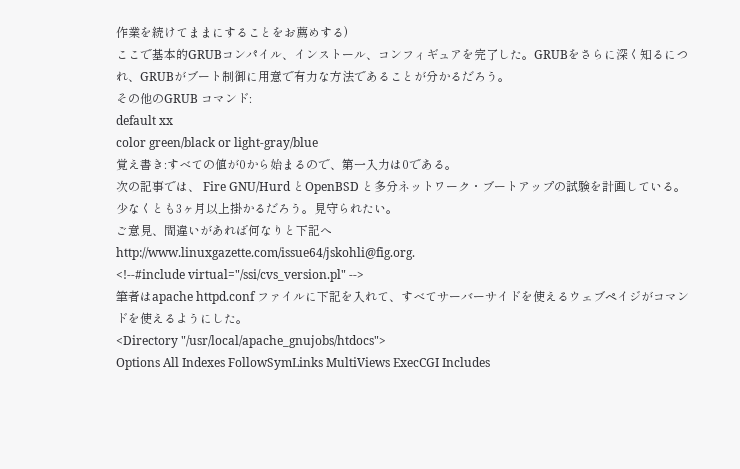作業を続けてままにすることをお薦めする)
ここで基本的GRUBコンパイル、インストール、コンフィギュアを完了した。GRUBをさらに深く知るにつれ、GRUBがブート制御に用意で有力な方法であることが分かるだろう。
その他のGRUB コマンド:
default xx
color green/black or light-gray/blue
覚え書き:すべての値が0から始まるので、第一入力は0である。
次の記事では、 Fire GNU/Hurd とOpenBSD と多分ネットワーク・ブートアップの試験を計画している。少なくとも3ヶ月以上掛かるだろう。見守られたい。
ご意見、間違いがあれば何なりと下記へ
http://www.linuxgazette.com/issue64/jskohli@fig.org.
<!--#include virtual="/ssi/cvs_version.pl" -->
筆者はapache httpd.conf ファイルに下記を入れて、すべてサーバーサイドを使えるウェブペイジがコマンドを使えるようにした。
<Directory "/usr/local/apache_gnujobs/htdocs">
Options All Indexes FollowSymLinks MultiViews ExecCGI Includes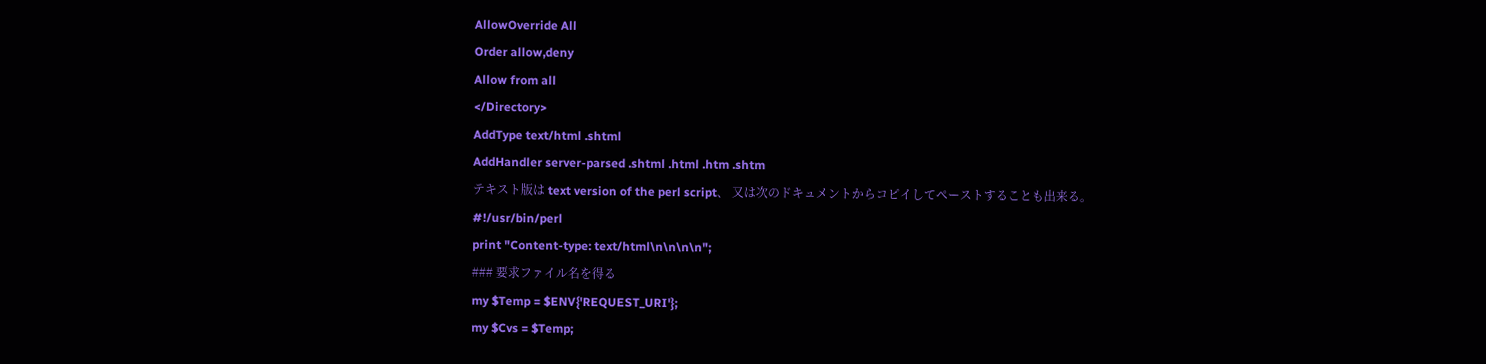AllowOverride All
Order allow,deny
Allow from all
</Directory>
AddType text/html .shtml
AddHandler server-parsed .shtml .html .htm .shtm
テキスト版は text version of the perl script、 又は次のドキュメントからコピイしてペーストすることも出来る。
#!/usr/bin/perl
print "Content-type: text/html\n\n\n\n";
### 要求ファイル名を得る
my $Temp = $ENV{'REQUEST_URI'};
my $Cvs = $Temp;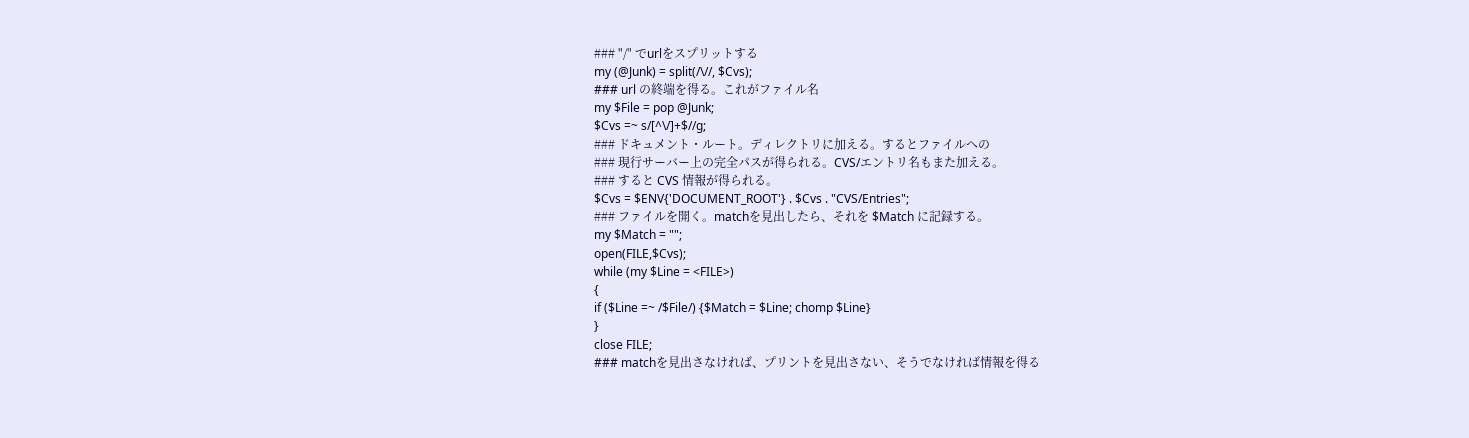### "/" でurlをスプリットする
my (@Junk) = split(/\//, $Cvs);
### url の終端を得る。これがファイル名
my $File = pop @Junk;
$Cvs =~ s/[^\/]+$//g;
### ドキュメント・ルート。ディレクトリに加える。するとファイルへの
### 現行サーバー上の完全パスが得られる。CVS/エントリ名もまた加える。
### すると CVS 情報が得られる。
$Cvs = $ENV{'DOCUMENT_ROOT'} . $Cvs . "CVS/Entries";
### ファイルを開く。matchを見出したら、それを $Match に記録する。
my $Match = "";
open(FILE,$Cvs);
while (my $Line = <FILE>)
{
if ($Line =~ /$File/) {$Match = $Line; chomp $Line}
}
close FILE;
### matchを見出さなければ、プリントを見出さない、そうでなければ情報を得る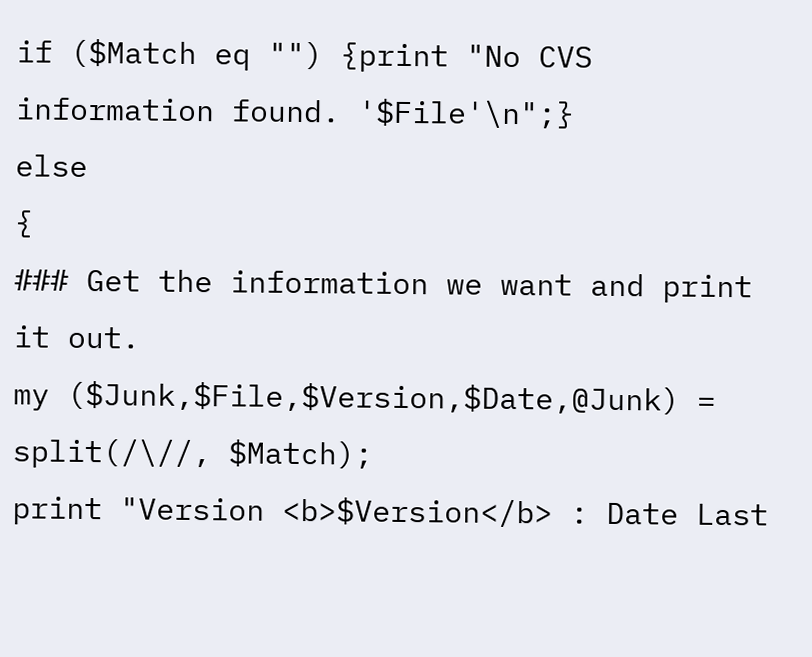if ($Match eq "") {print "No CVS information found. '$File'\n";}
else
{
### Get the information we want and print it out.
my ($Junk,$File,$Version,$Date,@Junk) = split(/\//, $Match);
print "Version <b>$Version</b> : Date Last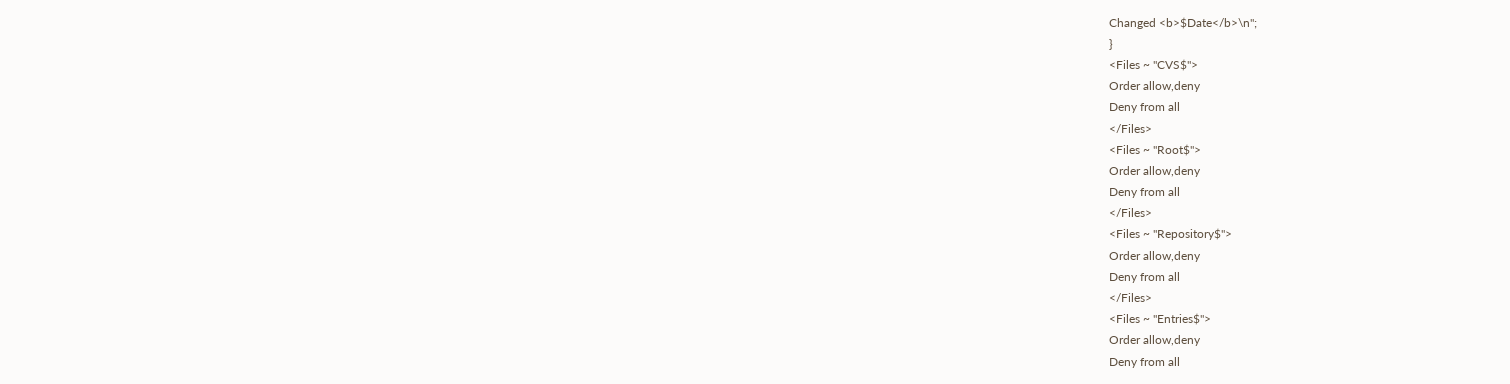Changed <b>$Date</b>\n";
}
<Files ~ "CVS$">
Order allow,deny
Deny from all
</Files>
<Files ~ "Root$">
Order allow,deny
Deny from all
</Files>
<Files ~ "Repository$">
Order allow,deny
Deny from all
</Files>
<Files ~ "Entries$">
Order allow,deny
Deny from all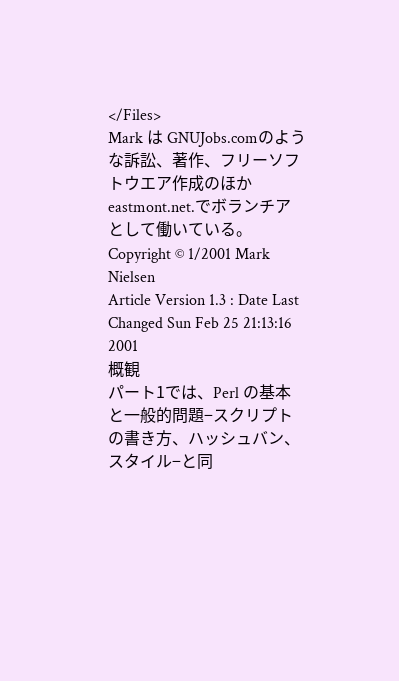</Files>
Mark は GNUJobs.comのような訴訟、著作、フリーソフトウエア作成のほか eastmont.net.でボランチアとして働いている。
Copyright © 1/2001 Mark Nielsen
Article Version 1.3 : Date Last Changed Sun Feb 25 21:13:16 2001
概観
パート1では、Perl の基本と一般的問題−スクリプトの書き方、ハッシュバン、スタイル−と同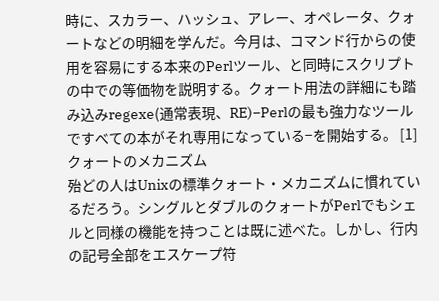時に、スカラー、ハッシュ、アレー、オペレータ、クォートなどの明細を学んだ。今月は、コマンド行からの使用を容易にする本来のPerlツール、と同時にスクリプトの中での等価物を説明する。クォート用法の詳細にも踏み込みregexe(通常表現、RE)−Perlの最も強力なツールですべての本がそれ専用になっている−を開始する。 [1]
クォートのメカニズム
殆どの人はUnixの標準クォート・メカニズムに慣れているだろう。シングルとダブルのクォートがPerlでもシェルと同様の機能を持つことは既に述べた。しかし、行内の記号全部をエスケープ符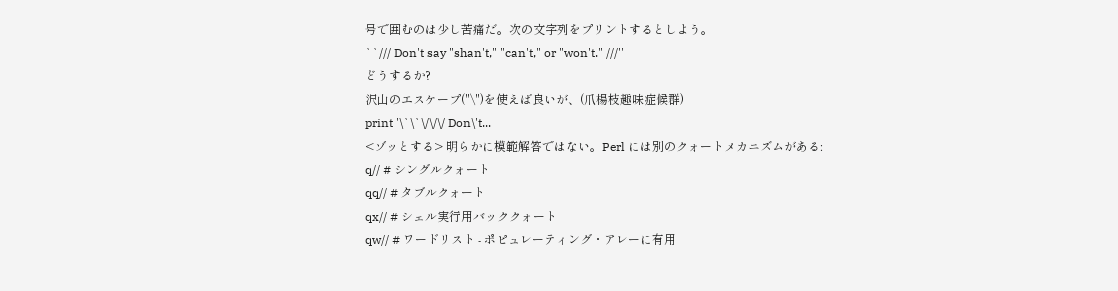号で囲むのは少し苦痛だ。次の文字列をプリントするとしよう。
``/// Don't say "shan't," "can't," or "won't." ///''
どうするか?
沢山のエスケープ("\")を使えば良いが、(爪楊枝趣味症候群)
print '\`\`\/\/\/ Don\'t...
<ゾッとする> 明らかに模範解答ではない。Perl には別のクォートメカニズムがある:
q// # シングルクォート
qq// # タブルクォート
qx// # シェル実行用バッククォート
qw// # ワードリスト - ポピュレーティング・アレーに有用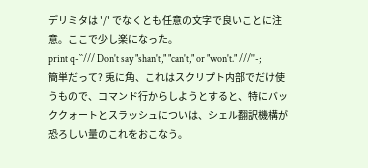デリミタは '/' でなくとも任意の文字で良いことに注意。ここで少し楽になった。
print q-``/// Don't say "shan't," "can't," or "won't." ///''-;
簡単だって? 兎に角、これはスクリプト内部でだけ使うもので、コマンド行からしようとすると、特にバッククォートとスラッシュについは、シェル翻訳機構が恐ろしい量のこれをおこなう。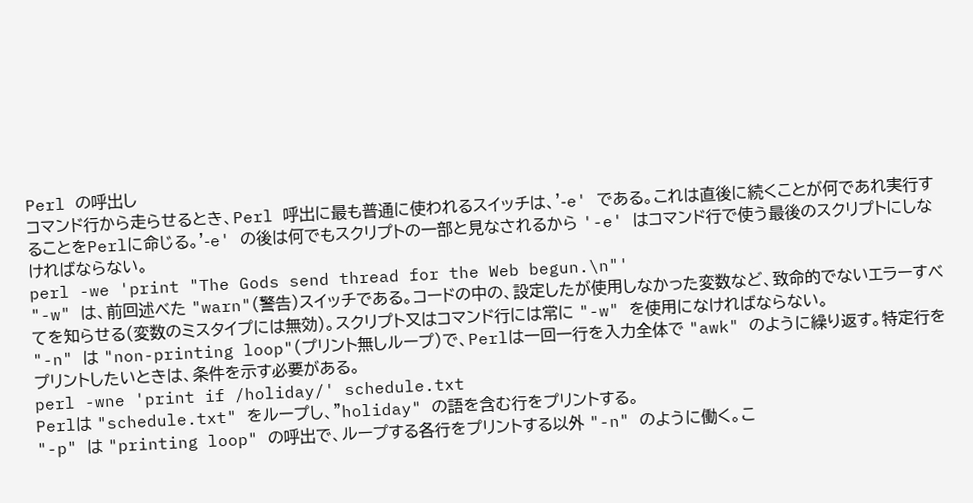Perl の呼出し
コマンド行から走らせるとき、Perl 呼出に最も普通に使われるスイッチは、'-e' である。これは直後に続くことが何であれ実行することをPerlに命じる。'-e' の後は何でもスクリプトの一部と見なされるから '-e' はコマンド行で使う最後のスクリプトにしなければならない。
perl -we 'print "The Gods send thread for the Web begun.\n"'
"-w" は、前回述べた "warn"(警告)スイッチである。コードの中の、設定したが使用しなかった変数など、致命的でないエラーすべてを知らせる(変数のミスタイプには無効)。スクリプト又はコマンド行には常に "-w" を使用になければならない。
"-n" は "non-printing loop"(プリント無しループ)で、Perlは一回一行を入力全体で "awk" のように繰り返す。特定行をプリントしたいときは、条件を示す必要がある。
perl -wne 'print if /holiday/' schedule.txt
Perlは "schedule.txt" をループし、"holiday" の語を含む行をプリントする。
"-p" は "printing loop" の呼出で、ループする各行をプリントする以外 "-n" のように働く。こ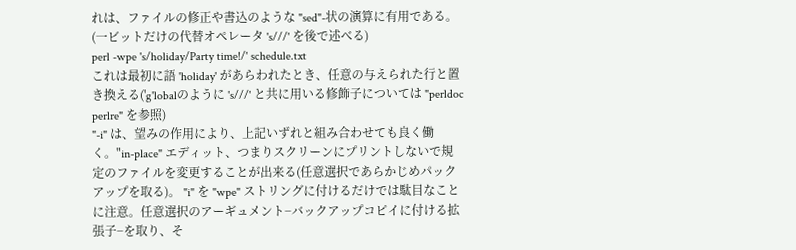れは、ファイルの修正や書込のような "sed"-状の演算に有用である。(一ビットだけの代替オペレータ 's///' を後で述べる)
perl -wpe 's/holiday/Party time!/' schedule.txt
これは最初に語 'holiday' があらわれたとき、任意の与えられた行と置き換える('g'lobalのように 's///' と共に用いる修飾子については "perldoc perlre" を参照)
"-i" は、望みの作用により、上記いずれと組み合わせても良く働く。"in-place" エディット、つまりスクリーンにプリントしないで規定のファイルを変更することが出来る(任意選択であらかじめパックアップを取る)。 "i" を "wpe" ストリングに付けるだけでは駄目なことに注意。任意選択のアーギュメント−バックアップコピイに付ける拡張子−を取り、そ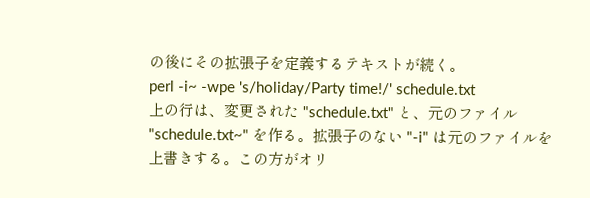の後にその拡張子を定義するテキストが続く。
perl -i~ -wpe 's/holiday/Party time!/' schedule.txt
上の行は、変更された "schedule.txt" と、元のファイル "schedule.txt~" を作る。拡張子のない "-i" は元のファイルを上書きする。この方がオリ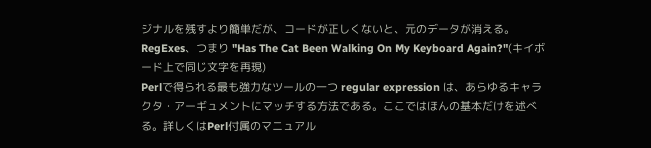ジナルを残すより簡単だが、コードが正しくないと、元のデータが消える。
RegExes、つまり "Has The Cat Been Walking On My Keyboard Again?"(キイボード上で同じ文字を再現)
Perlで得られる最も強力なツールの一つ regular expression は、あらゆるキャラクタ・アーギュメントにマッチする方法である。ここではほんの基本だけを述べる。詳しくはPerl付属のマニュアル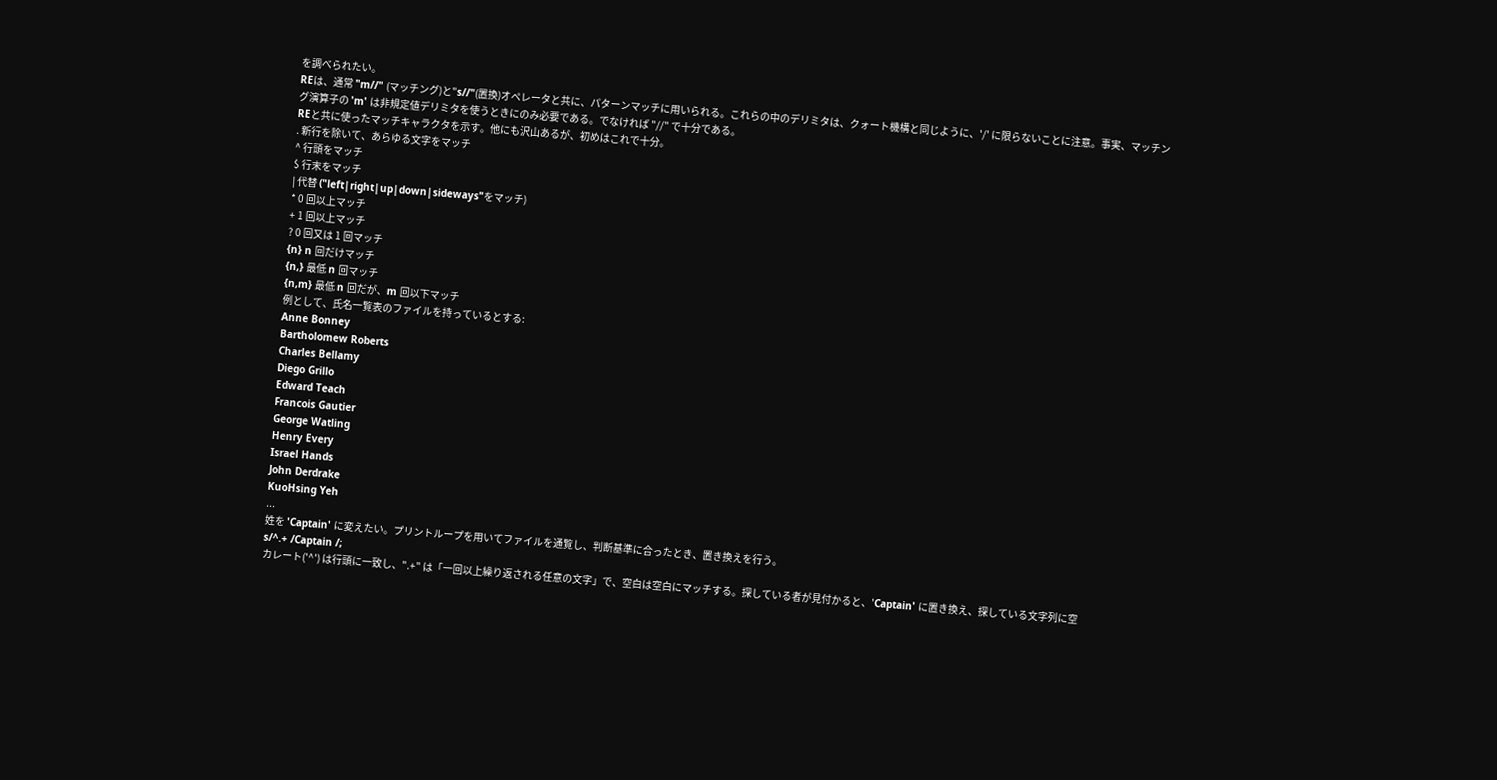を調べられたい。
REは、通常 "m//" (マッチング)と"s//"(置換)オペレータと共に、パターンマッチに用いられる。これらの中のデリミタは、クォート機構と同じように、'/' に限らないことに注意。事実、マッチング演算子の 'm' は非規定値デリミタを使うときにのみ必要である。でなければ "//" で十分である。
REと共に使ったマッチキャラクタを示す。他にも沢山あるが、初めはこれで十分。
. 新行を除いて、あらゆる文字をマッチ
^ 行頭をマッチ
$ 行末をマッチ
| 代替 ("left|right|up|down|sideways"をマッチ)
* 0 回以上マッチ
+ 1 回以上マッチ
? 0 回又は 1 回マッチ
{n} n 回だけマッチ
{n,} 最低 n 回マッチ
{n,m} 最低 n 回だが、m 回以下マッチ
例として、氏名一覧表のファイルを持っているとする:
Anne Bonney
Bartholomew Roberts
Charles Bellamy
Diego Grillo
Edward Teach
Francois Gautier
George Watling
Henry Every
Israel Hands
John Derdrake
KuoHsing Yeh
...
姓を 'Captain' に変えたい。プリントループを用いてファイルを通覧し、判断基準に合ったとき、置き換えを行う。
s/^.+ /Captain /;
カレート('^') は行頭に一致し、".+" は「一回以上繰り返される任意の文字」で、空白は空白にマッチする。探している者が見付かると、'Captain' に置き換え、探している文字列に空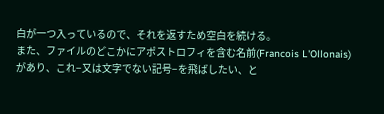白が一つ入っているので、それを返すため空白を続ける。
また、ファイルのどこかにアポストロフィを含む名前(Francois L'Ollonais)があり、これ−又は文字でない記号−を飛ばしたい、と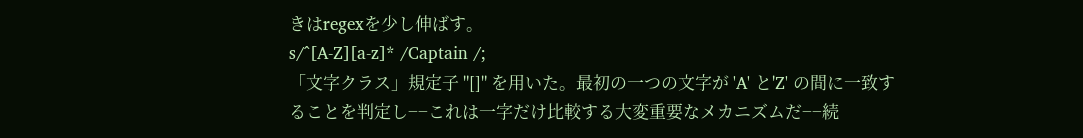きはregexを少し伸ばす。
s/^[A-Z][a-z]* /Captain /;
「文字クラス」規定子 "[]" を用いた。最初の一つの文字が 'A' と'Z' の間に一致することを判定し−−これは一字だけ比較する大変重要なメカニズムだ−−続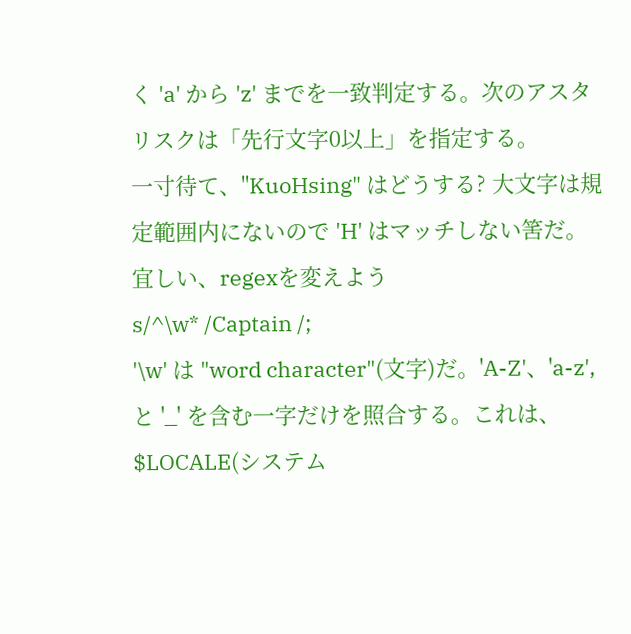く 'a' から 'z' までを一致判定する。次のアスタリスクは「先行文字0以上」を指定する。
一寸待て、"KuoHsing" はどうする? 大文字は規定範囲内にないので 'H' はマッチしない筈だ。宜しい、regexを変えよう
s/^\w* /Captain /;
'\w' は "word character"(文字)だ。'A-Z'、'a-z', と '_' を含む一字だけを照合する。これは、$LOCALE(システム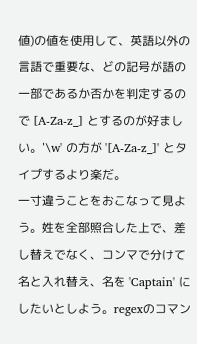値)の値を使用して、英語以外の言語で重要な、どの記号が語の一部であるか否かを判定するので [A-Za-z_] とするのが好ましい。'\w' の方が '[A-Za-z_]' とタイプするより楽だ。
一寸違うことをおこなって見よう。姓を全部照合した上で、差し替えでなく、コンマで分けて名と入れ替え、名を 'Captain' にしたいとしよう。regexのコマン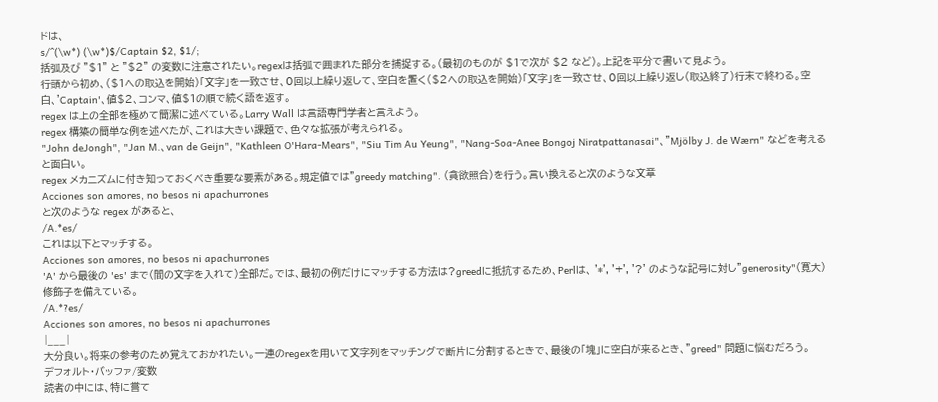ドは、
s/^(\w*) (\w*)$/Captain $2, $1/;
括弧及び "$1" と "$2" の変数に注意されたい。regexは括弧で囲まれた部分を捕捉する。(最初のものが $1で次が $2 など)。上記を平分で書いて見よう。
行頭から初め、($1への取込を開始)「文字」を一致させ、0回以上繰り返して、空白を置く($2への取込を開始)「文字」を一致させ、0回以上繰り返し(取込終了)行末で終わる。空白、'Captain'、値$2、コンマ、値$1の順で続く語を返す。
regex は上の全部を極めて簡潔に述べている。Larry Wall は言語専門学者と言えよう。
regex 構築の簡単な例を述べたが、これは大きい課題で、色々な拡張が考えられる。
"John deJongh", "Jan M.、van de Geijn", "Kathleen O'Hara-Mears", "Siu Tim Au Yeung", "Nang-Soa-Anee Bongoj Niratpattanasai"、"Mjölby J. de Wærn" などを考えると面白い。
regex メカニズムに付き知っておくべき重要な要素がある。規定値では"greedy matching". (貪欲照合)を行う。言い換えると次のような文章
Acciones son amores, no besos ni apachurrones
と次のような regex があると、
/A.*es/
これは以下とマッチする。
Acciones son amores, no besos ni apachurrones
'A' から最後の 'es' まで(間の文字を入れて)全部だ。では、最初の例だけにマッチする方法は?greedに抵抗するため、Perlは、 '*', '+', '?' のような記号に対し"generosity"(寛大)修飾子を備えている。
/A.*?es/
Acciones son amores, no besos ni apachurrones
|___|
大分良い。将来の参考のため覚えておかれたい。一連のregexを用いて文字列をマッチングで断片に分割するときで、最後の「塊」に空白が来るとき、"greed" 問題に悩むだろう。
デフォルト・バッファ/変数
読者の中には、特に嘗て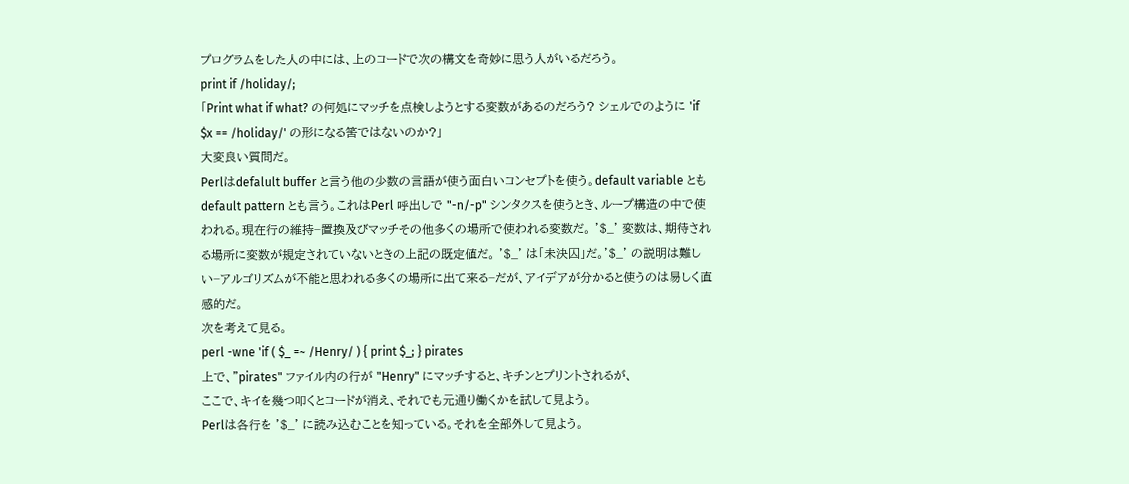プログラムをした人の中には、上のコードで次の構文を奇妙に思う人がいるだろう。
print if /holiday/;
「Print what if what? の何処にマッチを点検しようとする変数があるのだろう? シェルでのように 'if $x == /holiday/' の形になる筈ではないのか?」
大変良い質問だ。
Perlはdefalult buffer と言う他の少数の言語が使う面白いコンセプトを使う。default variable ともdefault pattern とも言う。これはPerl 呼出しで "-n/-p" シンタクスを使うとき、ループ構造の中で使われる。現在行の維持−置換及びマッチその他多くの場所で使われる変数だ。 '$_' 変数は、期待される場所に変数が規定されていないときの上記の既定値だ。 '$_' は「未決囚」だ。'$_' の説明は難しい−アルゴリズムが不能と思われる多くの場所に出て来る−だが、アイデアが分かると使うのは易しく直感的だ。
次を考えて見る。
perl -wne 'if ( $_ =~ /Henry/ ) { print $_; } pirates
上で、"pirates" ファイル内の行が "Henry" にマッチすると、キチンとプリントされるが、
ここで、キイを幾つ叩くとコードが消え、それでも元通り働くかを試して見よう。
Perlは各行を '$_' に読み込むことを知っている。それを全部外して見よう。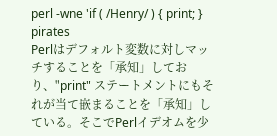perl -wne 'if ( /Henry/ ) { print; } pirates
Perlはデフォルト変数に対しマッチすることを「承知」しており、"print" ステートメントにもそれが当て嵌まることを「承知」している。そこでPerlイデオムを少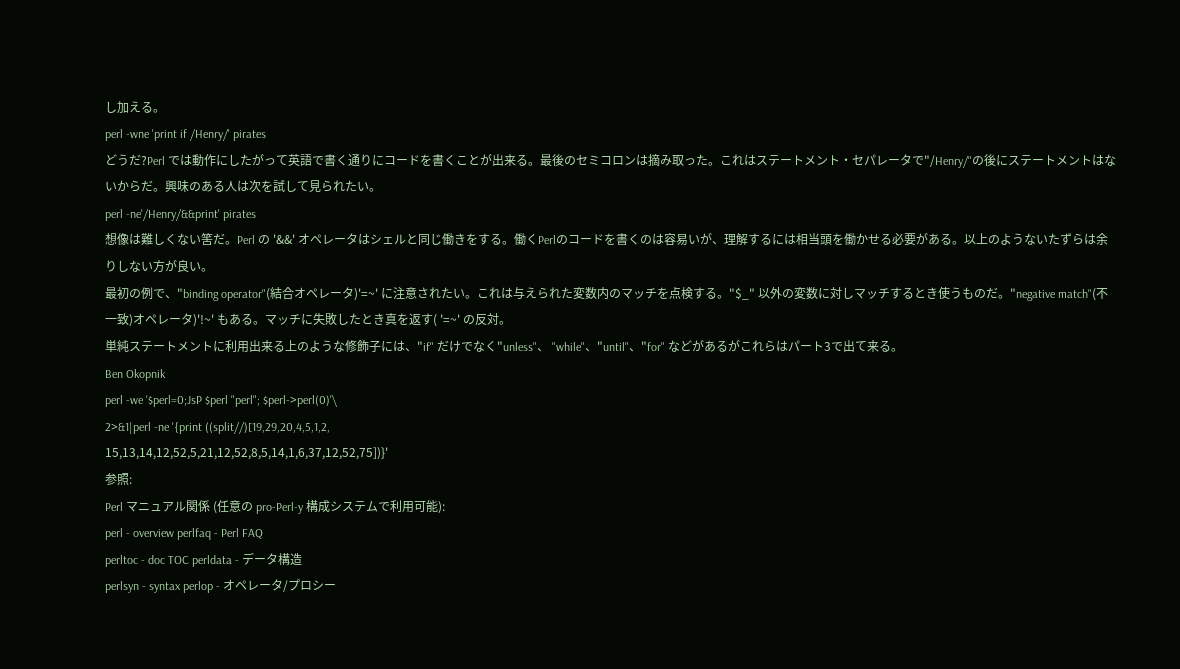し加える。
perl -wne 'print if /Henry/' pirates
どうだ?Perl では動作にしたがって英語で書く通りにコードを書くことが出来る。最後のセミコロンは摘み取った。これはステートメント・セパレータで"/Henry/"の後にステートメントはないからだ。興味のある人は次を試して見られたい。
perl -ne'/Henry/&&print' pirates
想像は難しくない筈だ。Perl の '&&' オペレータはシェルと同じ働きをする。働くPerlのコードを書くのは容易いが、理解するには相当頭を働かせる必要がある。以上のようないたずらは余りしない方が良い。
最初の例で、"binding operator"(結合オペレータ)'=~' に注意されたい。これは与えられた変数内のマッチを点検する。"$_" 以外の変数に対しマッチするとき使うものだ。"negative match"(不一致)オペレータ)'!~' もある。マッチに失敗したとき真を返す( '=~' の反対。
単純ステートメントに利用出来る上のような修飾子には、"if" だけでなく"unless"、 "while"、"until"、"for" などがあるがこれらはパート3で出て来る。
Ben Okopnik
perl -we '$perl=0;JsP $perl "perl"; $perl->perl(0)'\
2>&1|perl -ne '{print ((split//)[19,29,20,4,5,1,2,
15,13,14,12,52,5,21,12,52,8,5,14,1,6,37,12,52,75])}'
参照:
Perl マニュアル関係 (任意の pro-Perl-y 構成システムで利用可能):
perl - overview perlfaq - Perl FAQ
perltoc - doc TOC perldata - データ構造
perlsyn - syntax perlop - オペレータ/プロシー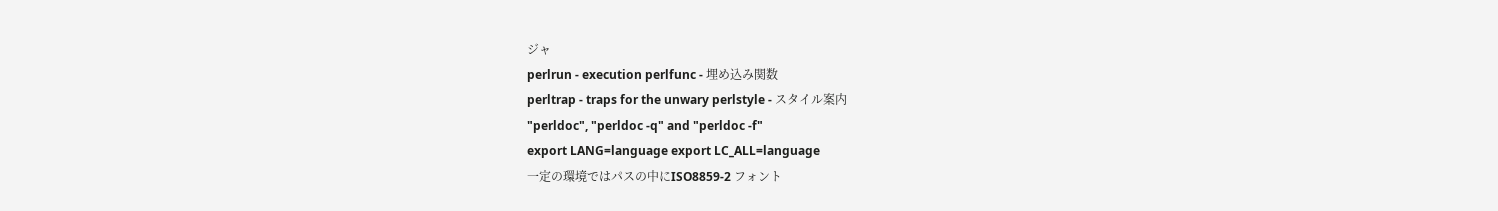ジャ
perlrun - execution perlfunc - 埋め込み関数
perltrap - traps for the unwary perlstyle - スタイル案内
"perldoc", "perldoc -q" and "perldoc -f"
export LANG=language export LC_ALL=language
一定の環境ではパスの中にISO8859-2 フォント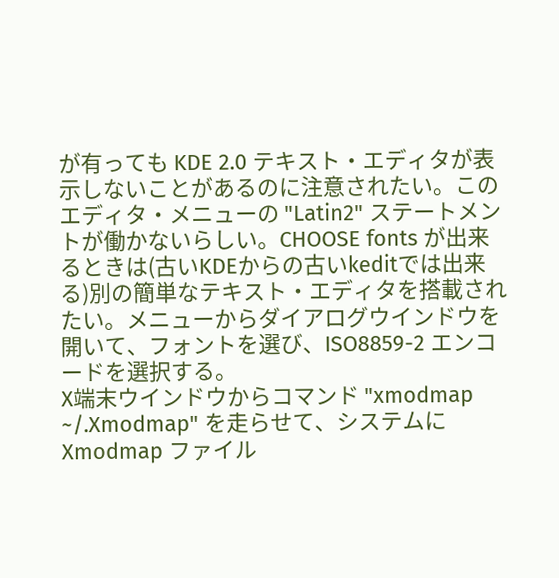が有っても KDE 2.0 テキスト・エディタが表示しないことがあるのに注意されたい。このエディタ・メニューの "Latin2" ステートメントが働かないらしい。CHOOSE fonts が出来るときは(古いKDEからの古いkeditでは出来る)別の簡単なテキスト・エディタを搭載されたい。メニューからダイアログウインドウを開いて、フォントを選び、ISO8859-2 エンコードを選択する。
X端末ウインドウからコマンド "xmodmap ~/.Xmodmap" を走らせて、システムに Xmodmap ファイル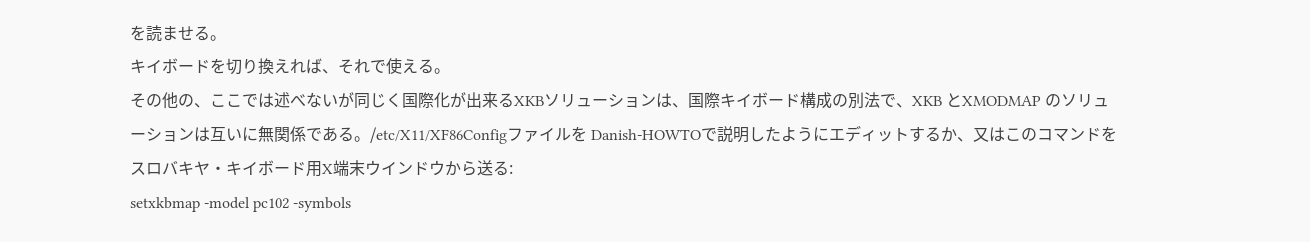を読ませる。
キイボードを切り換えれば、それで使える。
その他の、ここでは述べないが同じく国際化が出来るXKBソリューションは、国際キイボード構成の別法で、XKB とXMODMAP のソリューションは互いに無関係である。/etc/X11/XF86Configファイルを Danish-HOWTOで説明したようにエディットするか、又はこのコマンドをスロバキヤ・キイボード用X端末ウインドウから送る:
setxkbmap -model pc102 -symbols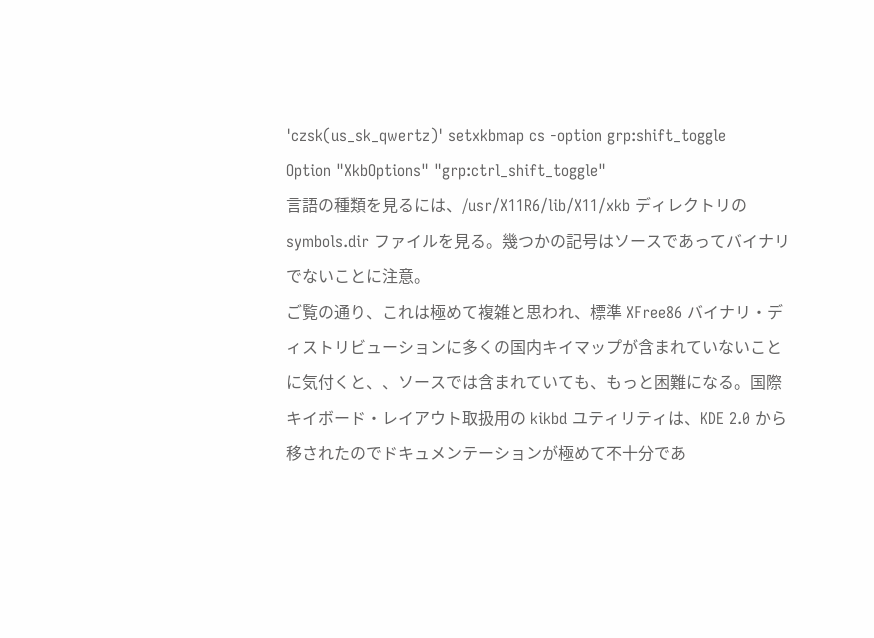'czsk(us_sk_qwertz)' setxkbmap cs -option grp:shift_toggle
Option "XkbOptions" "grp:ctrl_shift_toggle"
言語の種類を見るには、/usr/X11R6/lib/X11/xkb ディレクトリの symbols.dir ファイルを見る。幾つかの記号はソースであってバイナリでないことに注意。
ご覧の通り、これは極めて複雑と思われ、標準 XFree86 バイナリ・ディストリビューションに多くの国内キイマップが含まれていないことに気付くと、、ソースでは含まれていても、もっと困難になる。国際キイボード・レイアウト取扱用の kikbd ユティリティは、KDE 2.0 から移されたのでドキュメンテーションが極めて不十分であ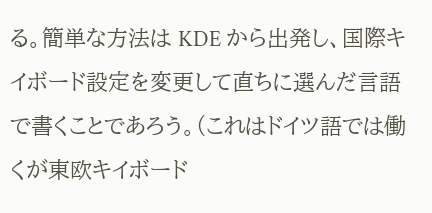る。簡単な方法は KDE から出発し、国際キイボード設定を変更して直ちに選んだ言語で書くことであろう。(これはドイツ語では働くが東欧キイボード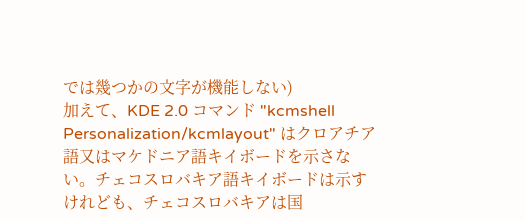では幾つかの文字が機能しない)
加えて、KDE 2.0 コマンド "kcmshell Personalization/kcmlayout" はクロアチア語又はマケドニア語キイボードを示さない。チェコスロバキア語キイボードは示すけれども、チェコスロバキアは国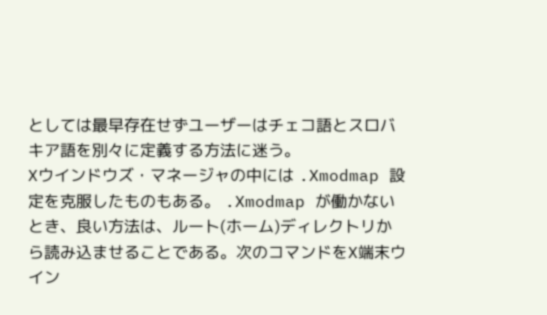としては最早存在せずユーザーはチェコ語とスロバキア語を別々に定義する方法に迷う。
Xウインドウズ・マネージャの中には .Xmodmap 設定を克服したものもある。 .Xmodmap が働かないとき、良い方法は、ルート(ホーム)ディレクトリから読み込ませることである。次のコマンドをX端末ウイン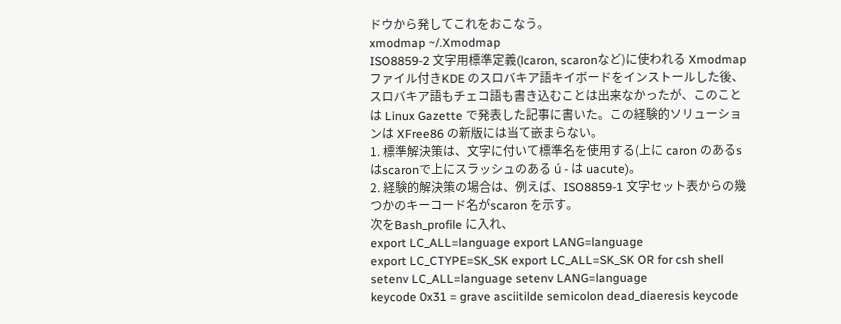ドウから発してこれをおこなう。
xmodmap ~/.Xmodmap
ISO8859-2 文字用標準定義(lcaron, scaronなど)に使われる Xmodmap ファイル付きKDE のスロバキア語キイボードをインストールした後、スロバキア語もチェコ語も書き込むことは出来なかったが、このことは Linux Gazette で発表した記事に書いた。この経験的ソリューションは XFree86 の新版には当て嵌まらない。
1. 標準解決策は、文字に付いて標準名を使用する(上に caron のあるsはscaronで上にスラッシュのある ú - は uacute)。
2. 経験的解決策の場合は、例えば、ISO8859-1 文字セット表からの幾つかのキーコード名がscaron を示す。
次をBash_profile に入れ、
export LC_ALL=language export LANG=language
export LC_CTYPE=SK_SK export LC_ALL=SK_SK OR for csh shell setenv LC_ALL=language setenv LANG=language
keycode 0x31 = grave asciitilde semicolon dead_diaeresis keycode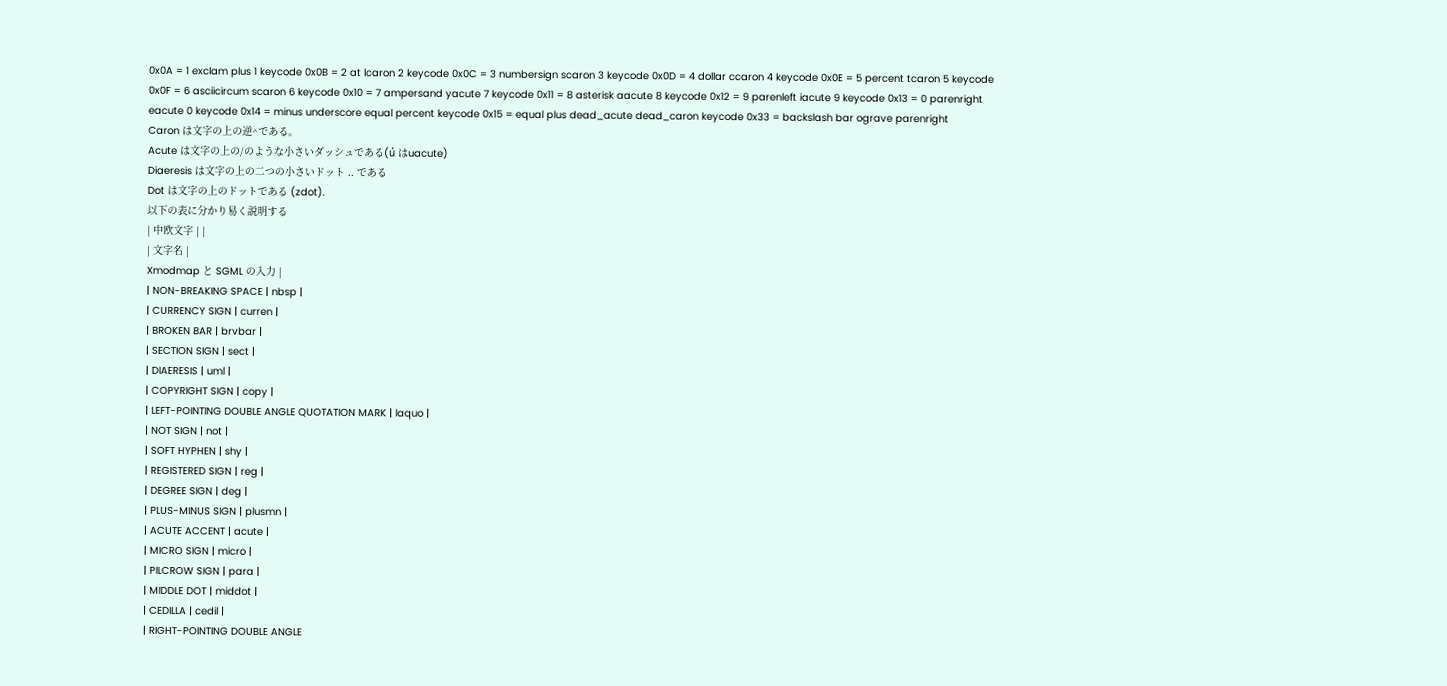0x0A = 1 exclam plus 1 keycode 0x0B = 2 at lcaron 2 keycode 0x0C = 3 numbersign scaron 3 keycode 0x0D = 4 dollar ccaron 4 keycode 0x0E = 5 percent tcaron 5 keycode 0x0F = 6 asciicircum scaron 6 keycode 0x10 = 7 ampersand yacute 7 keycode 0x11 = 8 asterisk aacute 8 keycode 0x12 = 9 parenleft iacute 9 keycode 0x13 = 0 parenright eacute 0 keycode 0x14 = minus underscore equal percent keycode 0x15 = equal plus dead_acute dead_caron keycode 0x33 = backslash bar ograve parenright
Caron は文字の上の逆^である。
Acute は文字の上の/のような小さいダッシュである(ú はuacute)
Diaeresis は文字の上の二つの小さいドット .. である
Dot は文字の上のドットである (zdot).
以下の表に分かり易く説明する
| 中欧文字 | |
| 文字名 |
Xmodmap と SGML の入力 |
| NON-BREAKING SPACE | nbsp |
| CURRENCY SIGN | curren |
| BROKEN BAR | brvbar |
| SECTION SIGN | sect |
| DIAERESIS | uml |
| COPYRIGHT SIGN | copy |
| LEFT-POINTING DOUBLE ANGLE QUOTATION MARK | laquo |
| NOT SIGN | not |
| SOFT HYPHEN | shy |
| REGISTERED SIGN | reg |
| DEGREE SIGN | deg |
| PLUS-MINUS SIGN | plusmn |
| ACUTE ACCENT | acute |
| MICRO SIGN | micro |
| PILCROW SIGN | para |
| MIDDLE DOT | middot |
| CEDILLA | cedil |
| RIGHT-POINTING DOUBLE ANGLE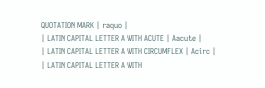QUOTATION MARK | raquo |
| LATIN CAPITAL LETTER A WITH ACUTE | Aacute |
| LATIN CAPITAL LETTER A WITH CIRCUMFLEX | Acirc |
| LATIN CAPITAL LETTER A WITH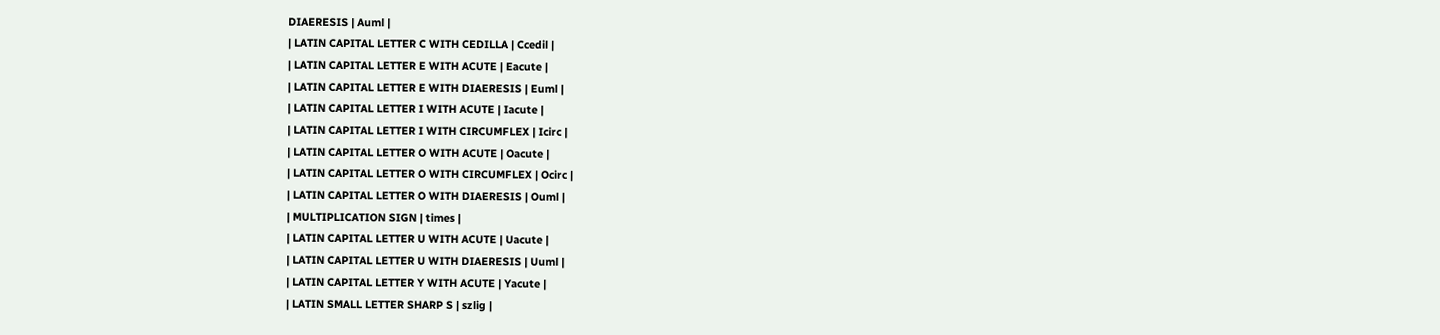DIAERESIS | Auml |
| LATIN CAPITAL LETTER C WITH CEDILLA | Ccedil |
| LATIN CAPITAL LETTER E WITH ACUTE | Eacute |
| LATIN CAPITAL LETTER E WITH DIAERESIS | Euml |
| LATIN CAPITAL LETTER I WITH ACUTE | Iacute |
| LATIN CAPITAL LETTER I WITH CIRCUMFLEX | Icirc |
| LATIN CAPITAL LETTER O WITH ACUTE | Oacute |
| LATIN CAPITAL LETTER O WITH CIRCUMFLEX | Ocirc |
| LATIN CAPITAL LETTER O WITH DIAERESIS | Ouml |
| MULTIPLICATION SIGN | times |
| LATIN CAPITAL LETTER U WITH ACUTE | Uacute |
| LATIN CAPITAL LETTER U WITH DIAERESIS | Uuml |
| LATIN CAPITAL LETTER Y WITH ACUTE | Yacute |
| LATIN SMALL LETTER SHARP S | szlig |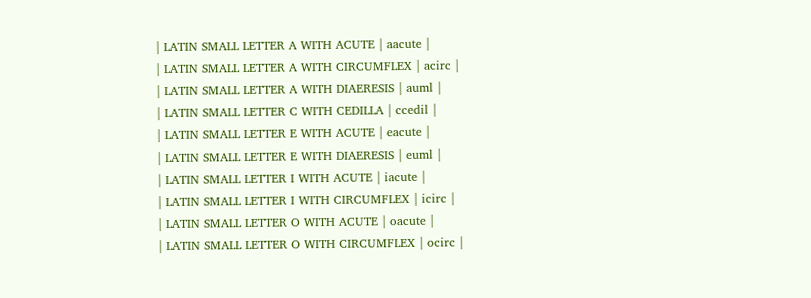| LATIN SMALL LETTER A WITH ACUTE | aacute |
| LATIN SMALL LETTER A WITH CIRCUMFLEX | acirc |
| LATIN SMALL LETTER A WITH DIAERESIS | auml |
| LATIN SMALL LETTER C WITH CEDILLA | ccedil |
| LATIN SMALL LETTER E WITH ACUTE | eacute |
| LATIN SMALL LETTER E WITH DIAERESIS | euml |
| LATIN SMALL LETTER I WITH ACUTE | iacute |
| LATIN SMALL LETTER I WITH CIRCUMFLEX | icirc |
| LATIN SMALL LETTER O WITH ACUTE | oacute |
| LATIN SMALL LETTER O WITH CIRCUMFLEX | ocirc |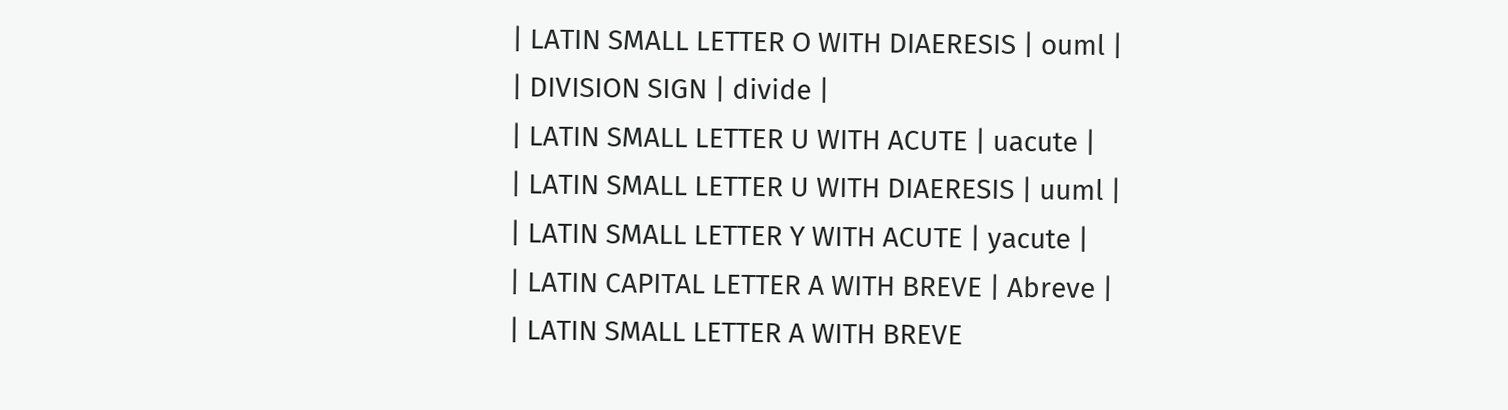| LATIN SMALL LETTER O WITH DIAERESIS | ouml |
| DIVISION SIGN | divide |
| LATIN SMALL LETTER U WITH ACUTE | uacute |
| LATIN SMALL LETTER U WITH DIAERESIS | uuml |
| LATIN SMALL LETTER Y WITH ACUTE | yacute |
| LATIN CAPITAL LETTER A WITH BREVE | Abreve |
| LATIN SMALL LETTER A WITH BREVE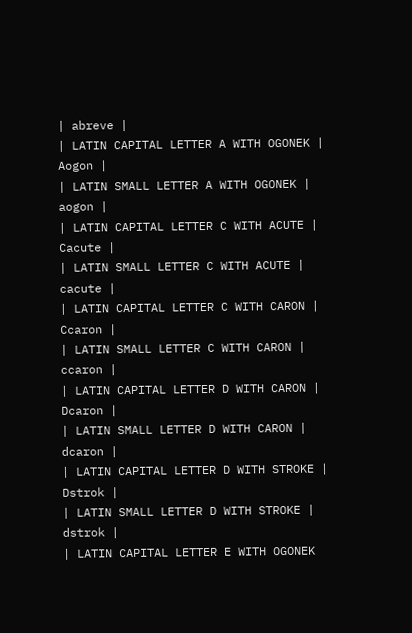| abreve |
| LATIN CAPITAL LETTER A WITH OGONEK | Aogon |
| LATIN SMALL LETTER A WITH OGONEK | aogon |
| LATIN CAPITAL LETTER C WITH ACUTE | Cacute |
| LATIN SMALL LETTER C WITH ACUTE | cacute |
| LATIN CAPITAL LETTER C WITH CARON | Ccaron |
| LATIN SMALL LETTER C WITH CARON | ccaron |
| LATIN CAPITAL LETTER D WITH CARON | Dcaron |
| LATIN SMALL LETTER D WITH CARON | dcaron |
| LATIN CAPITAL LETTER D WITH STROKE | Dstrok |
| LATIN SMALL LETTER D WITH STROKE | dstrok |
| LATIN CAPITAL LETTER E WITH OGONEK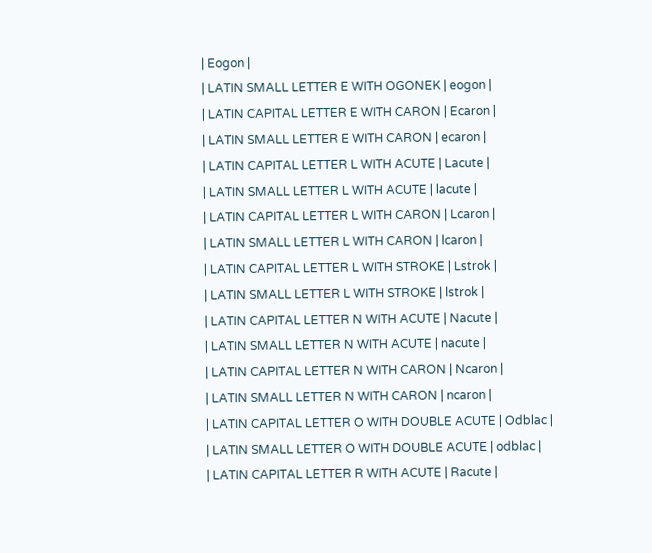| Eogon |
| LATIN SMALL LETTER E WITH OGONEK | eogon |
| LATIN CAPITAL LETTER E WITH CARON | Ecaron |
| LATIN SMALL LETTER E WITH CARON | ecaron |
| LATIN CAPITAL LETTER L WITH ACUTE | Lacute |
| LATIN SMALL LETTER L WITH ACUTE | lacute |
| LATIN CAPITAL LETTER L WITH CARON | Lcaron |
| LATIN SMALL LETTER L WITH CARON | lcaron |
| LATIN CAPITAL LETTER L WITH STROKE | Lstrok |
| LATIN SMALL LETTER L WITH STROKE | lstrok |
| LATIN CAPITAL LETTER N WITH ACUTE | Nacute |
| LATIN SMALL LETTER N WITH ACUTE | nacute |
| LATIN CAPITAL LETTER N WITH CARON | Ncaron |
| LATIN SMALL LETTER N WITH CARON | ncaron |
| LATIN CAPITAL LETTER O WITH DOUBLE ACUTE | Odblac |
| LATIN SMALL LETTER O WITH DOUBLE ACUTE | odblac |
| LATIN CAPITAL LETTER R WITH ACUTE | Racute |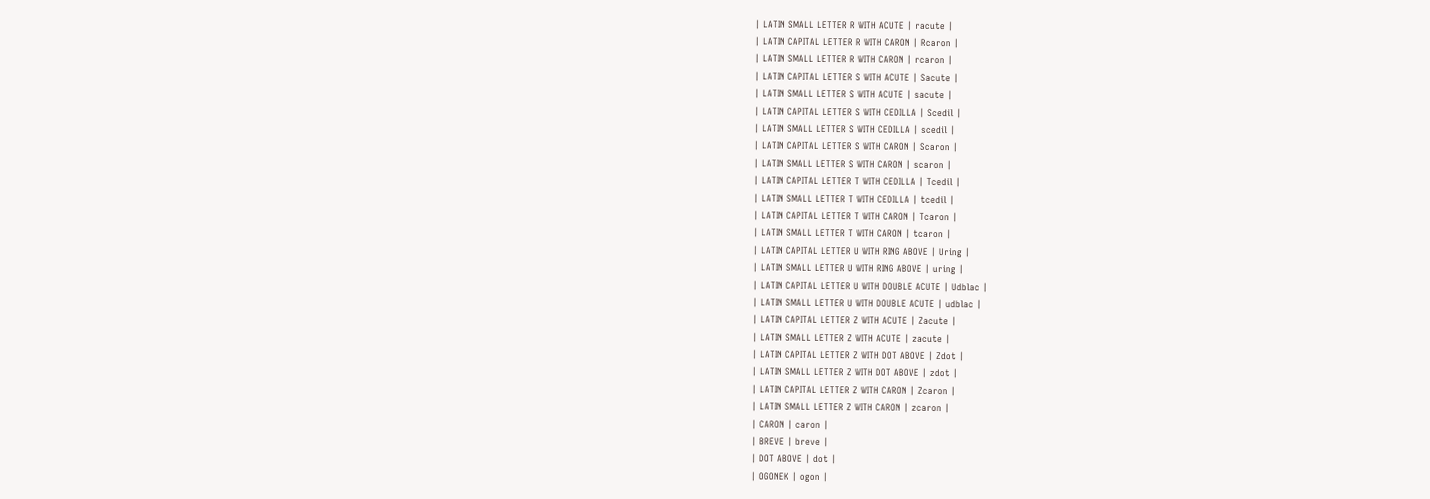| LATIN SMALL LETTER R WITH ACUTE | racute |
| LATIN CAPITAL LETTER R WITH CARON | Rcaron |
| LATIN SMALL LETTER R WITH CARON | rcaron |
| LATIN CAPITAL LETTER S WITH ACUTE | Sacute |
| LATIN SMALL LETTER S WITH ACUTE | sacute |
| LATIN CAPITAL LETTER S WITH CEDILLA | Scedil |
| LATIN SMALL LETTER S WITH CEDILLA | scedil |
| LATIN CAPITAL LETTER S WITH CARON | Scaron |
| LATIN SMALL LETTER S WITH CARON | scaron |
| LATIN CAPITAL LETTER T WITH CEDILLA | Tcedil |
| LATIN SMALL LETTER T WITH CEDILLA | tcedil |
| LATIN CAPITAL LETTER T WITH CARON | Tcaron |
| LATIN SMALL LETTER T WITH CARON | tcaron |
| LATIN CAPITAL LETTER U WITH RING ABOVE | Uring |
| LATIN SMALL LETTER U WITH RING ABOVE | uring |
| LATIN CAPITAL LETTER U WITH DOUBLE ACUTE | Udblac |
| LATIN SMALL LETTER U WITH DOUBLE ACUTE | udblac |
| LATIN CAPITAL LETTER Z WITH ACUTE | Zacute |
| LATIN SMALL LETTER Z WITH ACUTE | zacute |
| LATIN CAPITAL LETTER Z WITH DOT ABOVE | Zdot |
| LATIN SMALL LETTER Z WITH DOT ABOVE | zdot |
| LATIN CAPITAL LETTER Z WITH CARON | Zcaron |
| LATIN SMALL LETTER Z WITH CARON | zcaron |
| CARON | caron |
| BREVE | breve |
| DOT ABOVE | dot |
| OGONEK | ogon |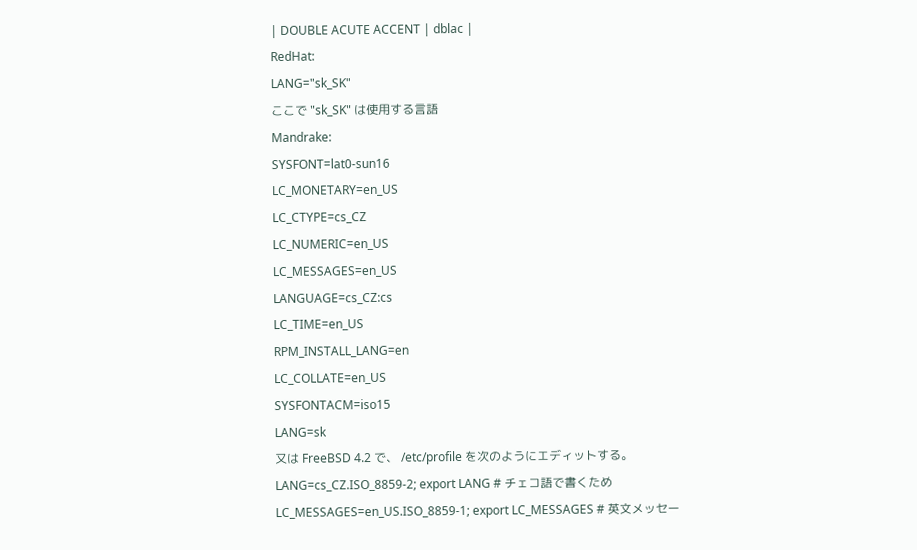| DOUBLE ACUTE ACCENT | dblac |
RedHat:
LANG="sk_SK"
ここで "sk_SK" は使用する言語
Mandrake:
SYSFONT=lat0-sun16
LC_MONETARY=en_US
LC_CTYPE=cs_CZ
LC_NUMERIC=en_US
LC_MESSAGES=en_US
LANGUAGE=cs_CZ:cs
LC_TIME=en_US
RPM_INSTALL_LANG=en
LC_COLLATE=en_US
SYSFONTACM=iso15
LANG=sk
又は FreeBSD 4.2 で、 /etc/profile を次のようにエディットする。
LANG=cs_CZ.ISO_8859-2; export LANG # チェコ語で書くため
LC_MESSAGES=en_US.ISO_8859-1; export LC_MESSAGES # 英文メッセー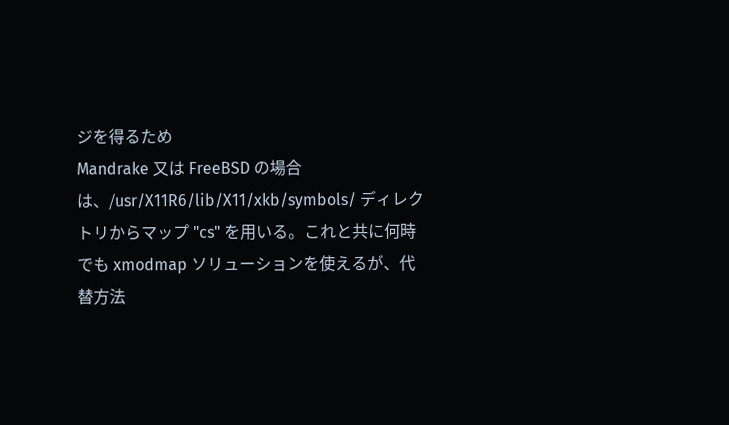ジを得るため
Mandrake 又は FreeBSD の場合は、/usr/X11R6/lib/X11/xkb/symbols/ ディレクトリからマップ "cs" を用いる。これと共に何時でも xmodmap ソリューションを使えるが、代替方法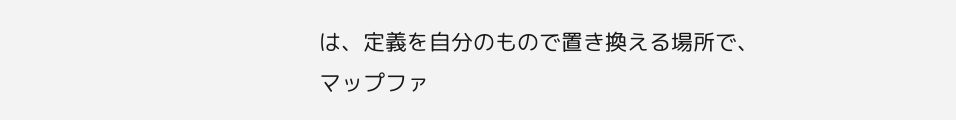は、定義を自分のもので置き換える場所で、マップファ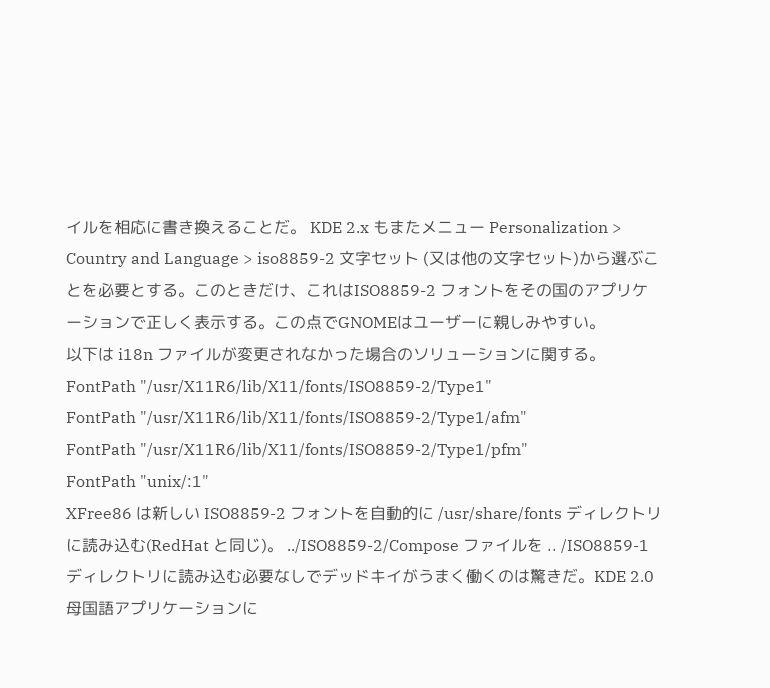イルを相応に書き換えることだ。 KDE 2.x もまたメニュー Personalization > Country and Language > iso8859-2 文字セット (又は他の文字セット)から選ぶことを必要とする。このときだけ、これはISO8859-2 フォントをその国のアプリケーションで正しく表示する。この点でGNOMEはユーザーに親しみやすい。
以下は i18n ファイルが変更されなかった場合のソリューションに関する。
FontPath "/usr/X11R6/lib/X11/fonts/ISO8859-2/Type1"
FontPath "/usr/X11R6/lib/X11/fonts/ISO8859-2/Type1/afm"
FontPath "/usr/X11R6/lib/X11/fonts/ISO8859-2/Type1/pfm"
FontPath "unix/:1"
XFree86 は新しい ISO8859-2 フォントを自動的に /usr/share/fonts ディレクトリに読み込む(RedHat と同じ)。 ../ISO8859-2/Compose ファイルを .. /ISO8859-1 ディレクトリに読み込む必要なしでデッドキイがうまく働くのは驚きだ。KDE 2.0 母国語アプリケーションに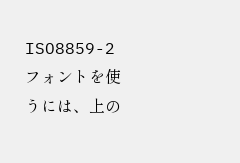ISO8859-2 フォントを使うには、上の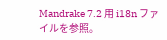Mandrake 7.2 用 i18n ファイルを参照。